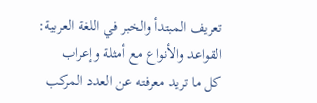تعريف المبتدأ والخبر في اللغة العربية: القواعد والأنواع مع أمثلة وإعراب
كل ما تريد معرفته عن العدد المركب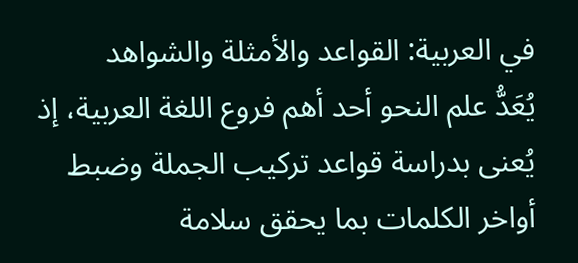في العربية: القواعد والأمثلة والشواهد
يُعَدُّ علم النحو أحد أهم فروع اللغة العربية، إذ يُعنى بدراسة قواعد تركيب الجملة وضبط أواخر الكلمات بما يحقق سلامة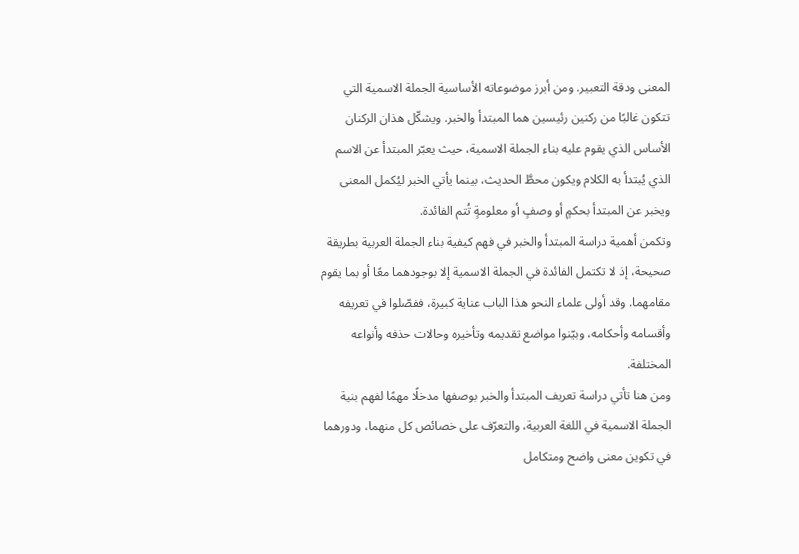المعنى ودقة التعبير. ومن أبرز موضوعاته الأساسية الجملة الاسمية التي تتكون غالبًا من ركنين رئيسين هما المبتدأ والخبر. ويشكّل هذان الركنان الأساس الذي يقوم عليه بناء الجملة الاسمية، حيث يعبّر المبتدأ عن الاسم الذي يُبتدأ به الكلام ويكون محطَّ الحديث، بينما يأتي الخبر ليُكمل المعنى ويخبر عن المبتدأ بحكمٍ أو وصفٍ أو معلومةٍ تُتم الفائدة.
وتكمن أهمية دراسة المبتدأ والخبر في فهم كيفية بناء الجملة العربية بطريقة صحيحة، إذ لا تكتمل الفائدة في الجملة الاسمية إلا بوجودهما معًا أو بما يقوم مقامهما. وقد أولى علماء النحو هذا الباب عناية كبيرة، ففصّلوا في تعريفه وأقسامه وأحكامه، وبيّنوا مواضع تقديمه وتأخيره وحالات حذفه وأنواعه المختلفة.
ومن هنا تأتي دراسة تعريف المبتدأ والخبر بوصفها مدخلًا مهمًا لفهم بنية الجملة الاسمية في اللغة العربية، والتعرّف على خصائص كل منهما، ودورهما في تكوين معنى واضح ومتكامل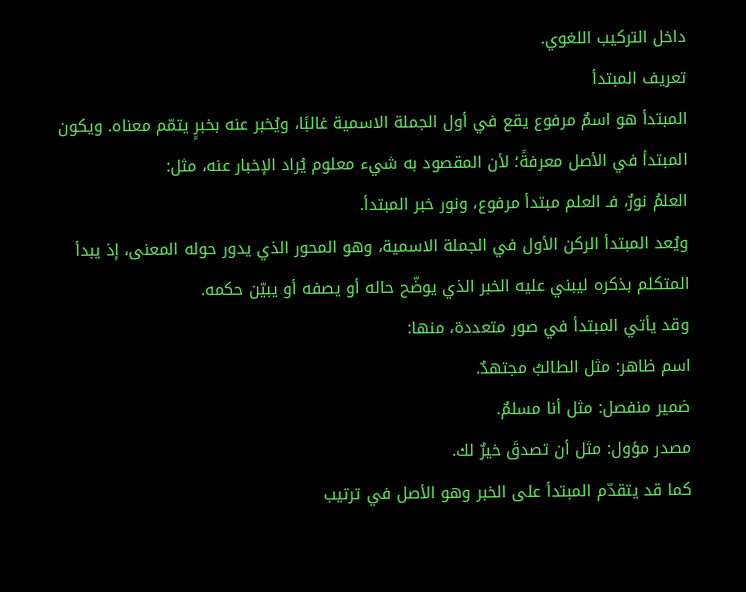داخل التركيب اللغوي.
تعريف المبتدأ
المبتدأ هو اسمٌ مرفوع يقع في أول الجملة الاسمية غالبًا، ويُخبر عنه بخبرٍ يتمّم معناه. ويكون المبتدأ في الأصل معرفةً؛ لأن المقصود به شيء معلوم يُراد الإخبار عنه، مثل:
العلمُ نورٌ، فـ العلم مبتدأ مرفوع، ونور خبر المبتدأ.
ويُعد المبتدأ الركن الأول في الجملة الاسمية، وهو المحور الذي يدور حوله المعنى، إذ يبدأ المتكلم بذكره ليبني عليه الخبر الذي يوضّح حاله أو يصفه أو يبيّن حكمه.
وقد يأتي المبتدأ في صور متعددة، منها:
اسم ظاهر: مثل الطالبُ مجتهدٌ.
ضمير منفصل: مثل أنا مسلمٌ.
مصدر مؤول: مثل أن تصدقَ خيرٌ لك.
كما قد يتقدّم المبتدأ على الخبر وهو الأصل في ترتيب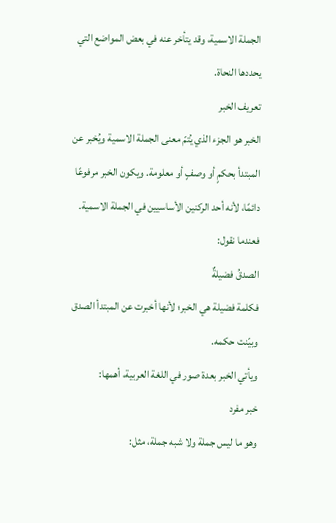الجملة الاسمية، وقد يتأخر عنه في بعض المواضع التي يحددها النحاة.
تعريف الخبر
الخبر هو الجزء الذي يُتمّ معنى الجملة الاسمية ويُخبر عن المبتدأ بحكمٍ أو وصفٍ أو معلومة. ويكون الخبر مرفوعًا دائمًا، لأنه أحد الركنين الأساسيين في الجملة الاسمية.
فعندما نقول:
الصدقُ فضيلةٌ
فكلمة فضيلة هي الخبر؛ لأنها أخبرت عن المبتدأ الصدق وبيّنت حكمه.
ويأتي الخبر بعدة صور في اللغة العربية، أهمها:
خبر مفرد
وهو ما ليس جملة ولا شبه جملة، مثل: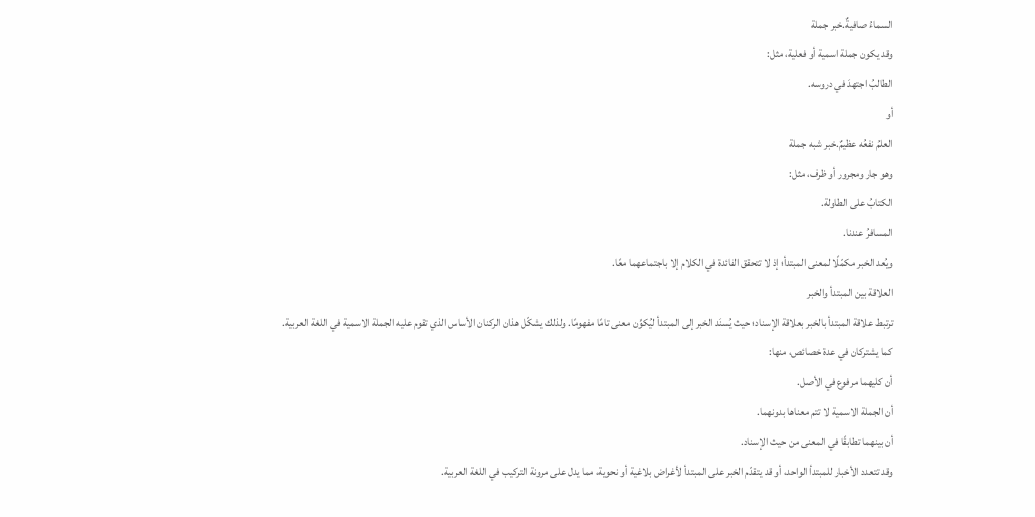السماءُ صافيةٌ.خبر جملة
وقد يكون جملة اسمية أو فعلية، مثل:
الطالبُ اجتهدَ في دروسه.
أو
العلمُ نفعُه عظيمٌ.خبر شبه جملة
وهو جار ومجرور أو ظرف، مثل:
الكتابُ على الطاولة.
المسافرُ عندنا.
ويُعد الخبر مكمّلًا لمعنى المبتدأ؛ إذ لا تتحقق الفائدة في الكلام إلا باجتماعهما معًا.
العلاقة بين المبتدأ والخبر
ترتبط علاقة المبتدأ بالخبر بعلاقة الإسناد؛ حيث يُسنَد الخبر إلى المبتدأ ليُكوِّن معنى تامًا مفهومًا. ولذلك يشكّل هذان الركنان الأساس الذي تقوم عليه الجملة الاسمية في اللغة العربية.
كما يشتركان في عدة خصائص، منها:
أن كليهما مرفوع في الأصل.
أن الجملة الاسمية لا تتم معناها بدونهما.
أن بينهما تطابقًا في المعنى من حيث الإسناد.
وقد تتعدد الأخبار للمبتدأ الواحد، أو قد يتقدّم الخبر على المبتدأ لأغراض بلاغية أو نحوية، مما يدل على مرونة التركيب في اللغة العربية.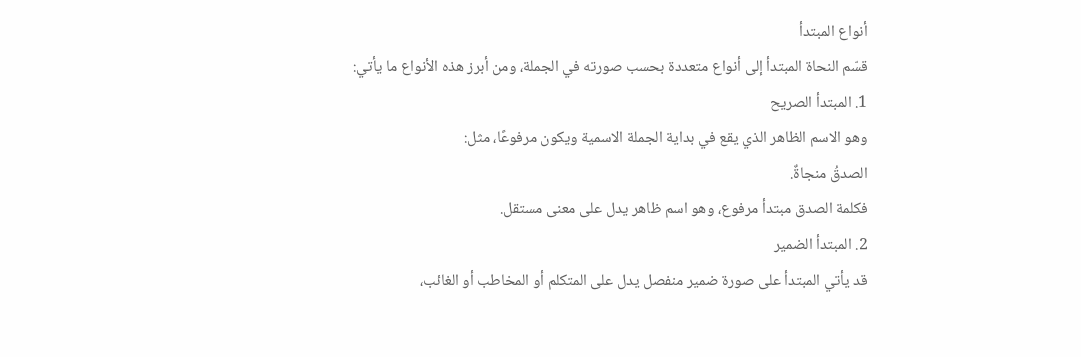أنواع المبتدأ
قسّم النحاة المبتدأ إلى أنواع متعددة بحسب صورته في الجملة، ومن أبرز هذه الأنواع ما يأتي:
1. المبتدأ الصريح
وهو الاسم الظاهر الذي يقع في بداية الجملة الاسمية ويكون مرفوعًا، مثل:
الصدقُ منجاةٌ.
فكلمة الصدق مبتدأ مرفوع، وهو اسم ظاهر يدل على معنى مستقل.
2. المبتدأ الضمير
قد يأتي المبتدأ على صورة ضمير منفصل يدل على المتكلم أو المخاطب أو الغائب،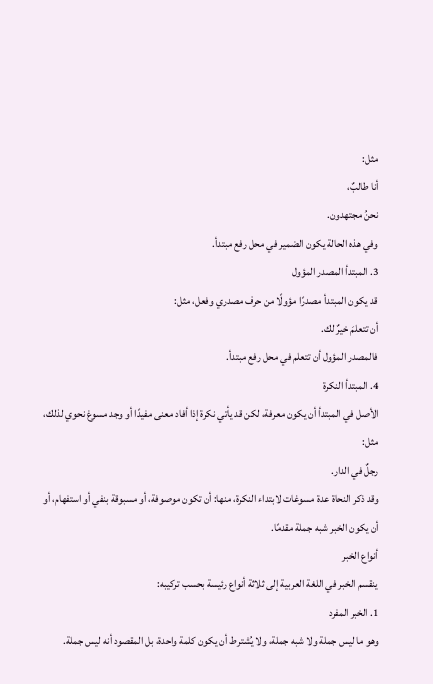مثل:
أنا طالبٌ،
نحنُ مجتهدون.
وفي هذه الحالة يكون الضمير في محل رفع مبتدأ.
3. المبتدأ المصدر المؤول
قد يكون المبتدأ مصدرًا مؤولًا من حرف مصدري وفعل، مثل:
أن تتعلمَ خيرٌ لك.
فالمصدر المؤول أن تتعلم في محل رفع مبتدأ.
4. المبتدأ النكرة
الأصل في المبتدأ أن يكون معرفة، لكن قد يأتي نكرة إذا أفاد معنى مفيدًا أو وجد مسوغ نحوي لذلك، مثل:
رجلٌ في الدار.
وقد ذكر النحاة عدة مسوغات لابتداء النكرة، منها: أن تكون موصوفة، أو مسبوقة بنفي أو استفهام، أو أن يكون الخبر شبه جملة مقدمًا.
أنواع الخبر
ينقسم الخبر في اللغة العربية إلى ثلاثة أنواع رئيسة بحسب تركيبه:
1. الخبر المفرد
وهو ما ليس جملة ولا شبه جملة، ولا يُشترط أن يكون كلمة واحدة، بل المقصود أنه ليس جملة.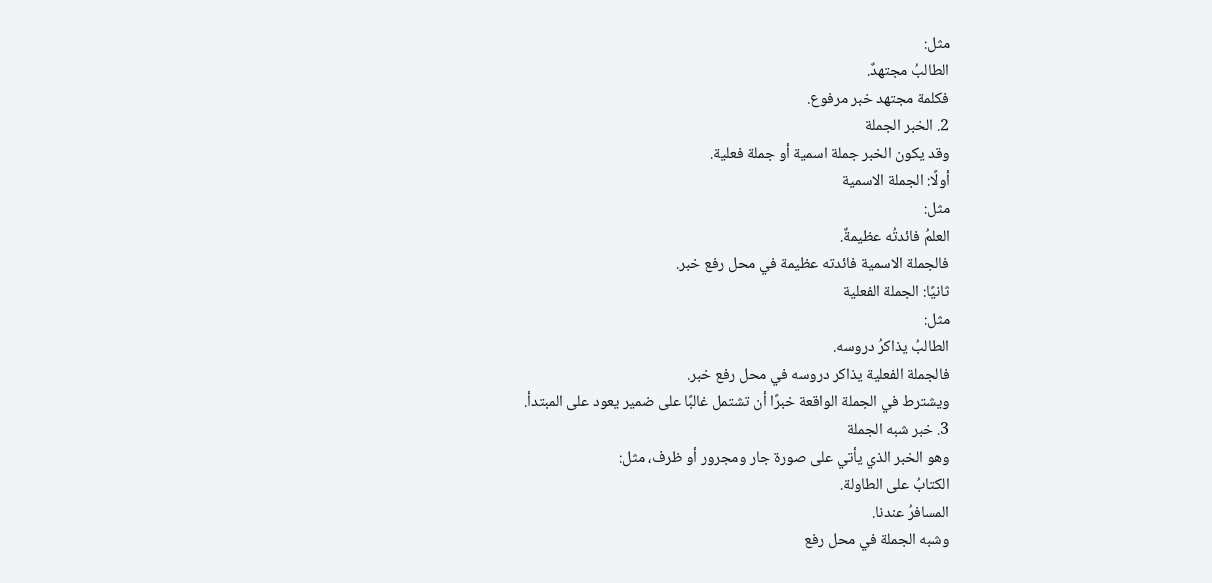مثل:
الطالبُ مجتهدٌ.
فكلمة مجتهد خبر مرفوع.
2. الخبر الجملة
وقد يكون الخبر جملة اسمية أو جملة فعلية.
أولًا: الجملة الاسمية
مثل:
العلمُ فائدتُه عظيمةٌ.
فالجملة الاسمية فائدته عظيمة في محل رفع خبر.
ثانيًا: الجملة الفعلية
مثل:
الطالبُ يذاكرُ دروسه.
فالجملة الفعلية يذاكر دروسه في محل رفع خبر.
ويشترط في الجملة الواقعة خبرًا أن تشتمل غالبًا على ضمير يعود على المبتدأ.
3. خبر شبه الجملة
وهو الخبر الذي يأتي على صورة جار ومجرور أو ظرف، مثل:
الكتابُ على الطاولة.
المسافرُ عندنا.
وشبه الجملة في محل رفع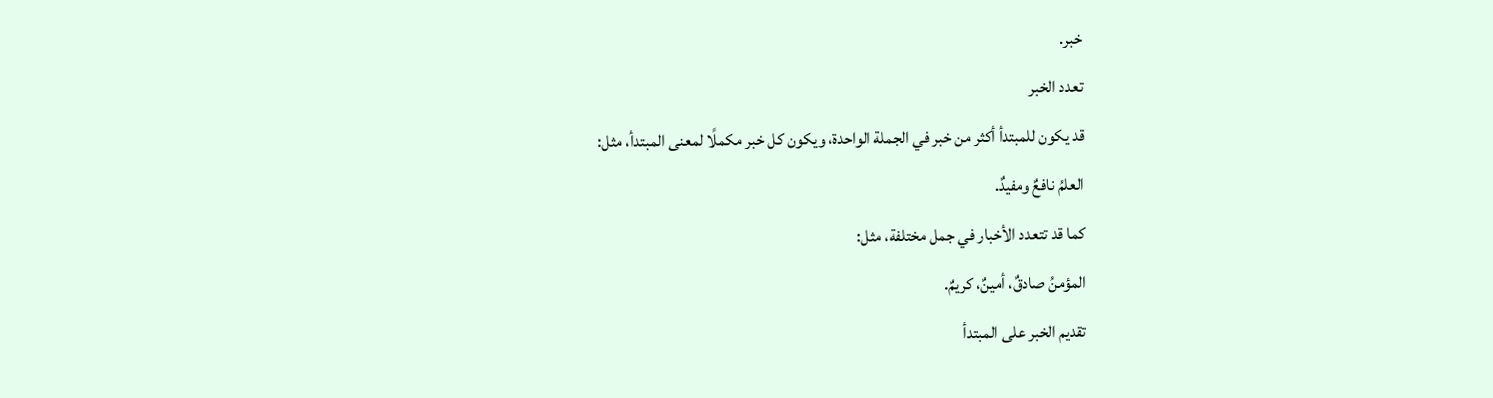خبر.
تعدد الخبر
قد يكون للمبتدأ أكثر من خبر في الجملة الواحدة، ويكون كل خبر مكملًا لمعنى المبتدأ، مثل:
العلمُ نافعٌ ومفيدٌ.
كما قد تتعدد الأخبار في جمل مختلفة، مثل:
المؤمنُ صادقٌ، أمينٌ، كريمٌ.
تقديم الخبر على المبتدأ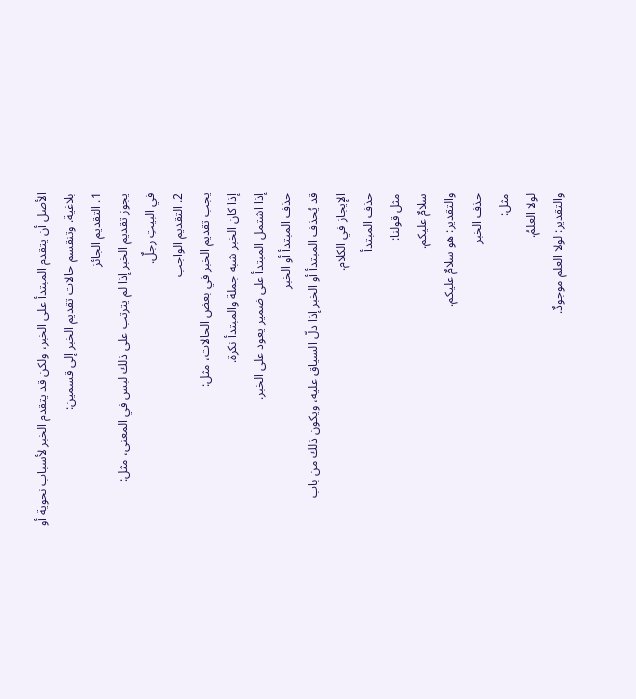الأصل أن يتقدم المبتدأ على الخبر، ولكن قد يتقدم الخبر لأسباب نحوية أو بلاغية. وتنقسم حالات تقديم الخبر إلى قسمين:
1. التقديم الجائز
يجوز تقديم الخبر إذا لم يترتب على ذلك لبس في المعنى، مثل:
في البيتِ رجلٌ.
2. التقديم الواجب
يجب تقديم الخبر في بعض الحالات، مثل:
إذا كان الخبر شبه جملة والمبتدأ نكرة.
إذا اشتمل المبتدأ على ضمير يعود على الخبر.
حذف المبتدأ أو الخبر
قد يُحذف المبتدأ أو الخبر إذا دلّ السياق عليه، ويكون ذلك من باب الإيجاز في الكلام.
حذف المبتدأ
مثل قولنا:
سلامٌ عليكم.
والتقدير: هو سلامٌ عليكم.
حذف الخبر
مثل:
لولا العلمُ.
والتقدير: لولا العلم موجودٌ.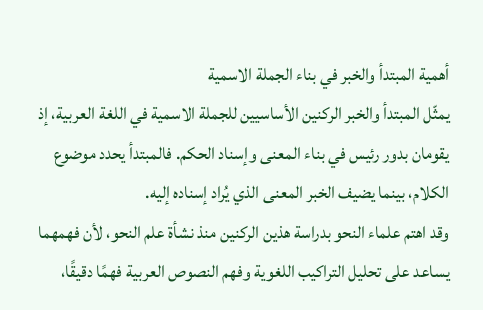أهمية المبتدأ والخبر في بناء الجملة الاسمية
يمثّل المبتدأ والخبر الركنين الأساسيين للجملة الاسمية في اللغة العربية، إذ يقومان بدور رئيس في بناء المعنى وإسناد الحكم. فالمبتدأ يحدد موضوع الكلام، بينما يضيف الخبر المعنى الذي يُراد إسناده إليه.
وقد اهتم علماء النحو بدراسة هذين الركنين منذ نشأة علم النحو، لأن فهمهما يساعد على تحليل التراكيب اللغوية وفهم النصوص العربية فهمًا دقيقًا،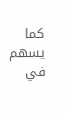كما يسهم في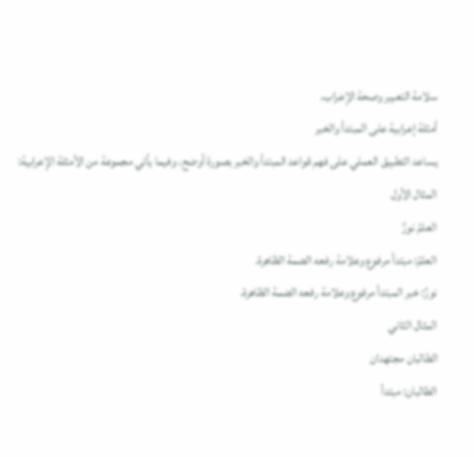سلامة التعبير وصحة الإعراب.
أمثلة إعرابية على المبتدأ والخبر
يساعد التطبيق العملي على فهم قواعد المبتدأ والخبر بصورة أوضح، وفيما يأتي مجموعة من الأمثلة الإعرابية:
المثال الأول
العلمُ نورٌ
العلمُ: مبتدأ مرفوع وعلامة رفعه الضمة الظاهرة.
نورٌ: خبر المبتدأ مرفوع وعلامة رفعه الضمة الظاهرة.
المثال الثاني
الطالبان مجتهدان
الطالبان: مبتدأ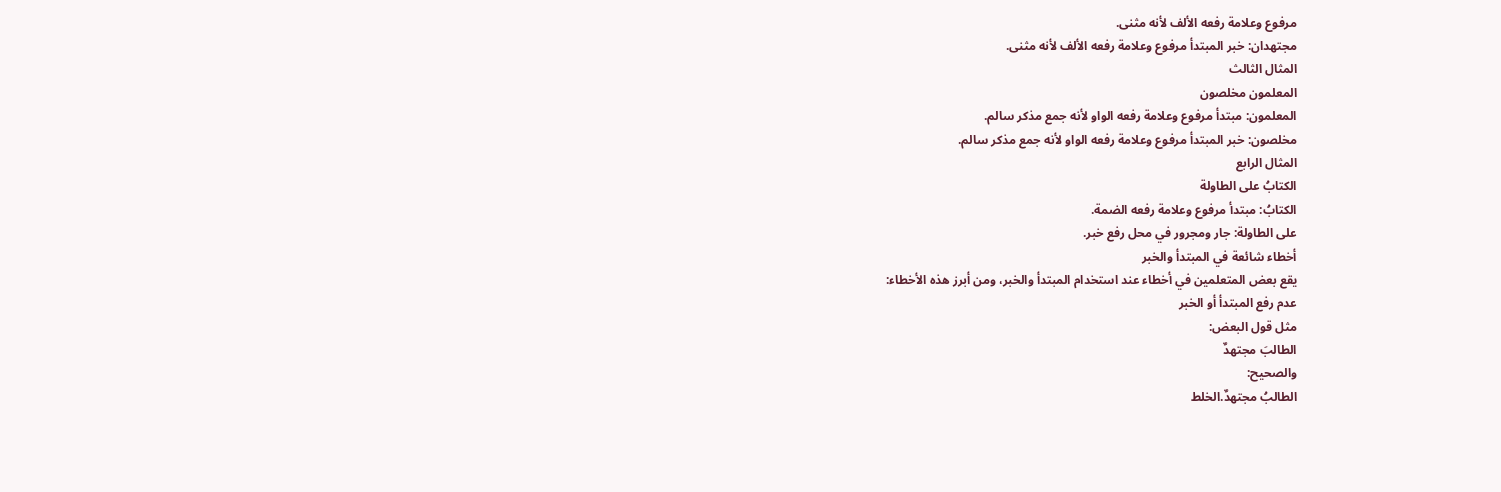مرفوع وعلامة رفعه الألف لأنه مثنى.
مجتهدان: خبر المبتدأ مرفوع وعلامة رفعه الألف لأنه مثنى.
المثال الثالث
المعلمون مخلصون
المعلمون: مبتدأ مرفوع وعلامة رفعه الواو لأنه جمع مذكر سالم.
مخلصون: خبر المبتدأ مرفوع وعلامة رفعه الواو لأنه جمع مذكر سالم.
المثال الرابع
الكتابُ على الطاولة
الكتابُ: مبتدأ مرفوع وعلامة رفعه الضمة.
على الطاولة: جار ومجرور في محل رفع خبر.
أخطاء شائعة في المبتدأ والخبر
يقع بعض المتعلمين في أخطاء عند استخدام المبتدأ والخبر، ومن أبرز هذه الأخطاء:
عدم رفع المبتدأ أو الخبر
مثل قول البعض:
الطالبَ مجتهدٌ
والصحيح:
الطالبُ مجتهدٌ.الخلط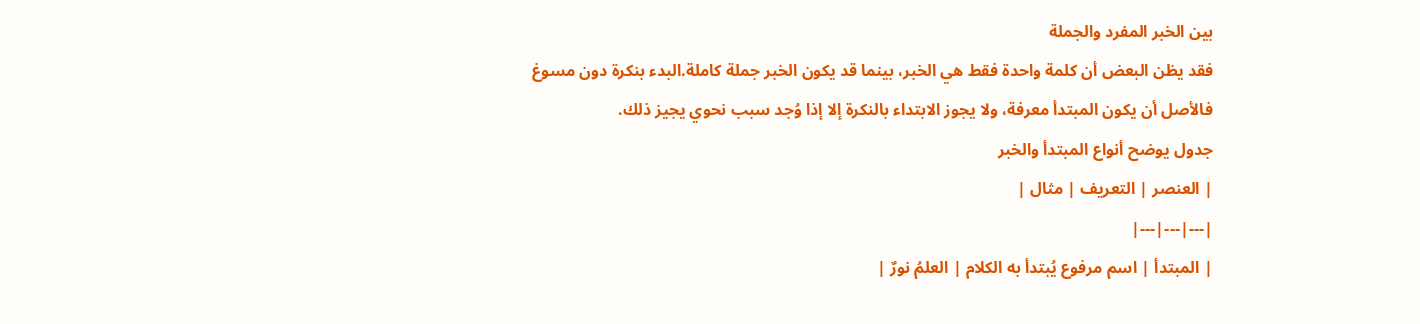بين الخبر المفرد والجملة
فقد يظن البعض أن كلمة واحدة فقط هي الخبر، بينما قد يكون الخبر جملة كاملة.البدء بنكرة دون مسوغ
فالأصل أن يكون المبتدأ معرفة، ولا يجوز الابتداء بالنكرة إلا إذا وُجد سبب نحوي يجيز ذلك.
جدول يوضح أنواع المبتدأ والخبر
| العنصر | التعريف | مثال |
|---|---|---|
| المبتدأ | اسم مرفوع يُبتدأ به الكلام | العلمُ نورٌ |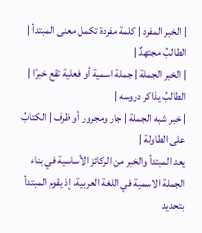| الخبر المفرد | كلمة مفردة تكمل معنى المبتدأ | الطالبُ مجتهدٌ |
| الخبر الجملة | جملة اسمية أو فعلية تقع خبرًا | الطالبُ يذاكر دروسه |
| خبر شبه الجملة | جار ومجرور أو ظرف | الكتابُ على الطاولة |
يعد المبتدأ والخبر من الركائز الأساسية في بناء الجملة الاسمية في اللغة العربية، إذ يقوم المبتدأ بتحديد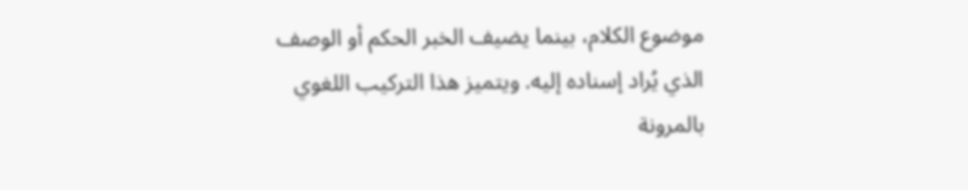موضوع الكلام، بينما يضيف الخبر الحكم أو الوصف الذي يُراد إسناده إليه. ويتميز هذا التركيب اللغوي بالمرونة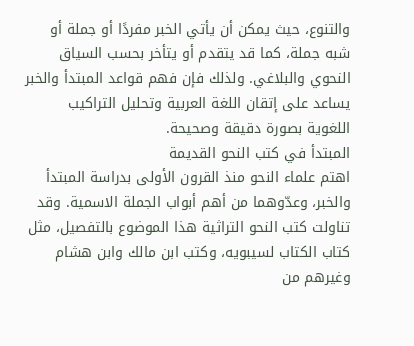والتنوع، حيث يمكن أن يأتي الخبر مفردًا أو جملة أو شبه جملة، كما قد يتقدم أو يتأخر بحسب السياق النحوي والبلاغي. ولذلك فإن فهم قواعد المبتدأ والخبر يساعد على إتقان اللغة العربية وتحليل التراكيب اللغوية بصورة دقيقة وصحيحة.
المبتدأ في كتب النحو القديمة
اهتم علماء النحو منذ القرون الأولى بدراسة المبتدأ والخبر، وعدّوهما من أهم أبواب الجملة الاسمية. وقد تناولت كتب النحو التراثية هذا الموضوع بالتفصيل، مثل كتاب الكتاب لسيبويه، وكتب ابن مالك وابن هشام وغيرهم من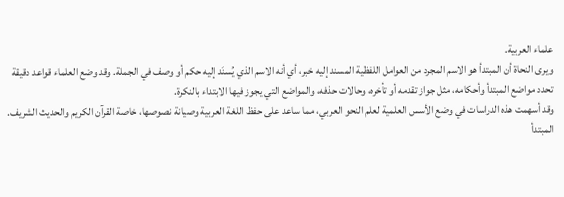علماء العربية.
ويرى النحاة أن المبتدأ هو الاسم المجرد من العوامل اللفظية المسند إليه خبر، أي أنه الاسم الذي يُسنَد إليه حكم أو وصف في الجملة. وقد وضع العلماء قواعد دقيقة تحدد مواضع المبتدأ وأحكامه، مثل جواز تقدمه أو تأخره، وحالات حذفه، والمواضع التي يجوز فيها الابتداء بالنكرة.
وقد أسهمت هذه الدراسات في وضع الأسس العلمية لعلم النحو العربي، مما ساعد على حفظ اللغة العربية وصيانة نصوصها، خاصة القرآن الكريم والحديث الشريف.
المبتدأ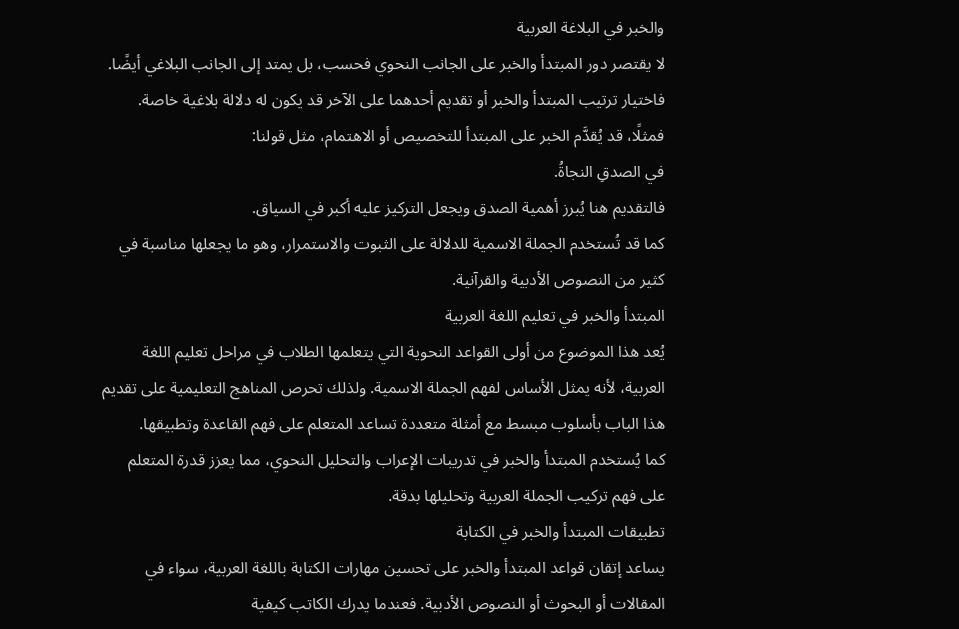والخبر في البلاغة العربية
لا يقتصر دور المبتدأ والخبر على الجانب النحوي فحسب، بل يمتد إلى الجانب البلاغي أيضًا. فاختيار ترتيب المبتدأ والخبر أو تقديم أحدهما على الآخر قد يكون له دلالة بلاغية خاصة.
فمثلًا، قد يُقدَّم الخبر على المبتدأ للتخصيص أو الاهتمام، مثل قولنا:
في الصدقِ النجاةُ.
فالتقديم هنا يُبرز أهمية الصدق ويجعل التركيز عليه أكبر في السياق.
كما قد تُستخدم الجملة الاسمية للدلالة على الثبوت والاستمرار، وهو ما يجعلها مناسبة في كثير من النصوص الأدبية والقرآنية.
المبتدأ والخبر في تعليم اللغة العربية
يُعد هذا الموضوع من أولى القواعد النحوية التي يتعلمها الطلاب في مراحل تعليم اللغة العربية، لأنه يمثل الأساس لفهم الجملة الاسمية. ولذلك تحرص المناهج التعليمية على تقديم هذا الباب بأسلوب مبسط مع أمثلة متعددة تساعد المتعلم على فهم القاعدة وتطبيقها.
كما يُستخدم المبتدأ والخبر في تدريبات الإعراب والتحليل النحوي، مما يعزز قدرة المتعلم على فهم تركيب الجملة العربية وتحليلها بدقة.
تطبيقات المبتدأ والخبر في الكتابة
يساعد إتقان قواعد المبتدأ والخبر على تحسين مهارات الكتابة باللغة العربية، سواء في المقالات أو البحوث أو النصوص الأدبية. فعندما يدرك الكاتب كيفية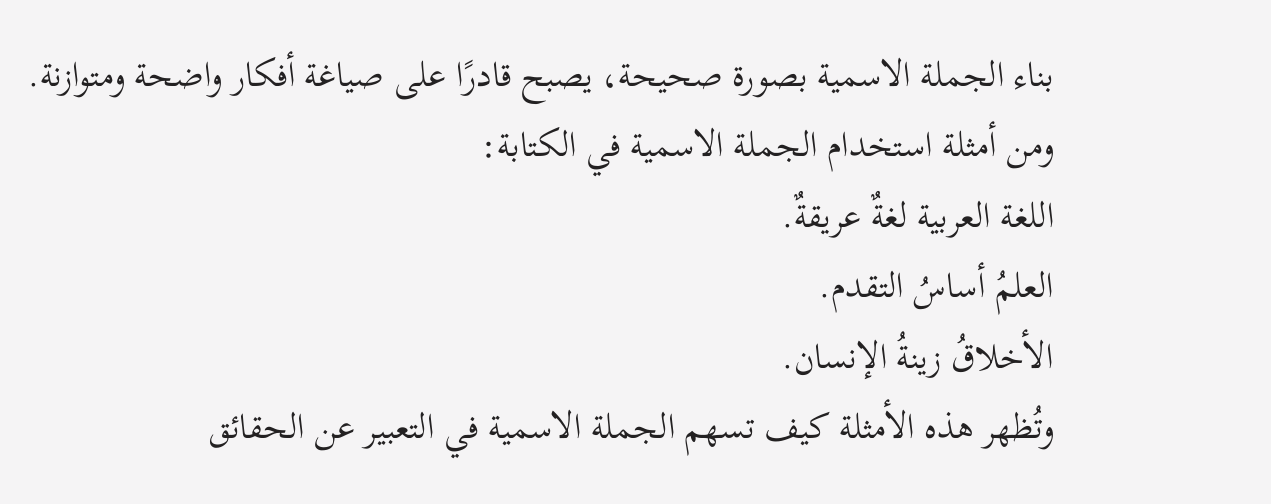بناء الجملة الاسمية بصورة صحيحة، يصبح قادرًا على صياغة أفكار واضحة ومتوازنة.
ومن أمثلة استخدام الجملة الاسمية في الكتابة:
اللغة العربية لغةٌ عريقةٌ.
العلمُ أساسُ التقدم.
الأخلاقُ زينةُ الإنسان.
وتُظهر هذه الأمثلة كيف تسهم الجملة الاسمية في التعبير عن الحقائق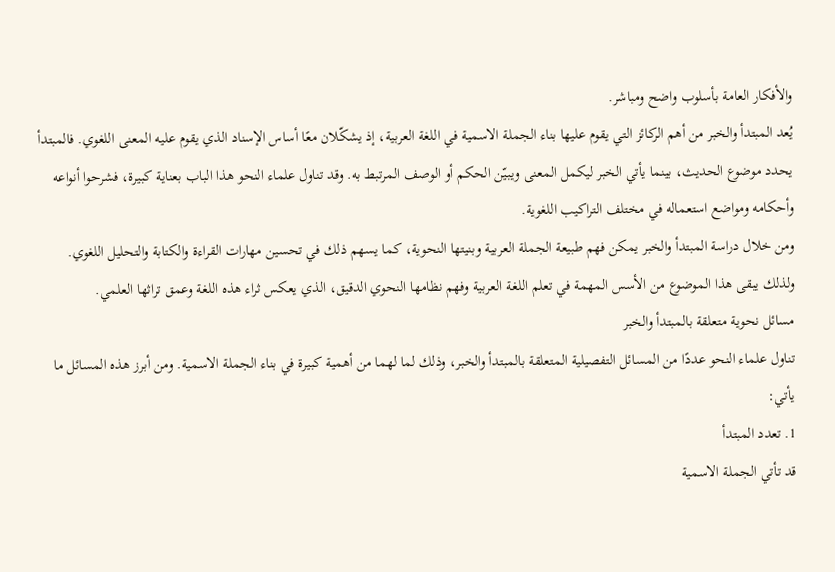والأفكار العامة بأسلوب واضح ومباشر.
يُعد المبتدأ والخبر من أهم الركائز التي يقوم عليها بناء الجملة الاسمية في اللغة العربية، إذ يشكّلان معًا أساس الإسناد الذي يقوم عليه المعنى اللغوي. فالمبتدأ يحدد موضوع الحديث، بينما يأتي الخبر ليكمل المعنى ويبيّن الحكم أو الوصف المرتبط به. وقد تناول علماء النحو هذا الباب بعناية كبيرة، فشرحوا أنواعه وأحكامه ومواضع استعماله في مختلف التراكيب اللغوية.
ومن خلال دراسة المبتدأ والخبر يمكن فهم طبيعة الجملة العربية وبنيتها النحوية، كما يسهم ذلك في تحسين مهارات القراءة والكتابة والتحليل اللغوي. ولذلك يبقى هذا الموضوع من الأسس المهمة في تعلم اللغة العربية وفهم نظامها النحوي الدقيق، الذي يعكس ثراء هذه اللغة وعمق تراثها العلمي.
مسائل نحوية متعلقة بالمبتدأ والخبر
تناول علماء النحو عددًا من المسائل التفصيلية المتعلقة بالمبتدأ والخبر، وذلك لما لهما من أهمية كبيرة في بناء الجملة الاسمية. ومن أبرز هذه المسائل ما يأتي:
1. تعدد المبتدأ
قد تأتي الجملة الاسمية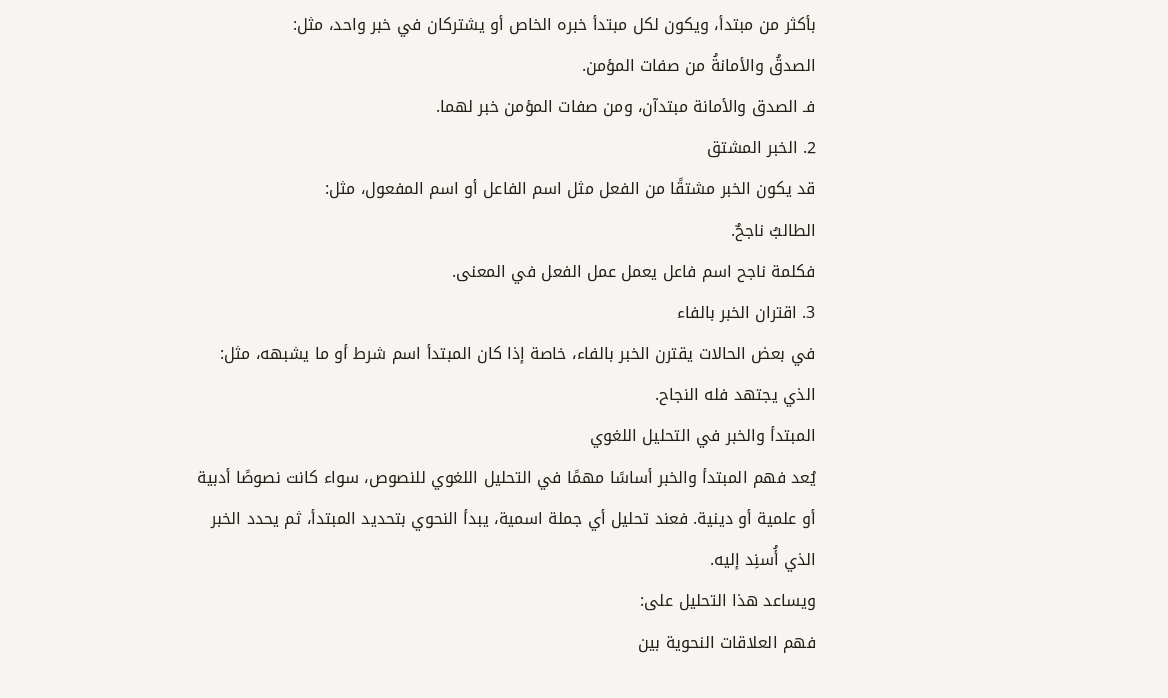بأكثر من مبتدأ، ويكون لكل مبتدأ خبره الخاص أو يشتركان في خبر واحد، مثل:
الصدقُ والأمانةُ من صفات المؤمن.
فـ الصدق والأمانة مبتدآن، ومن صفات المؤمن خبر لهما.
2. الخبر المشتق
قد يكون الخبر مشتقًا من الفعل مثل اسم الفاعل أو اسم المفعول، مثل:
الطالبُ ناجحٌ.
فكلمة ناجح اسم فاعل يعمل عمل الفعل في المعنى.
3. اقتران الخبر بالفاء
في بعض الحالات يقترن الخبر بالفاء، خاصة إذا كان المبتدأ اسم شرط أو ما يشبهه، مثل:
الذي يجتهد فله النجاح.
المبتدأ والخبر في التحليل اللغوي
يُعد فهم المبتدأ والخبر أساسًا مهمًا في التحليل اللغوي للنصوص، سواء كانت نصوصًا أدبية أو علمية أو دينية. فعند تحليل أي جملة اسمية، يبدأ النحوي بتحديد المبتدأ، ثم يحدد الخبر الذي أُسنِد إليه.
ويساعد هذا التحليل على:
فهم العلاقات النحوية بين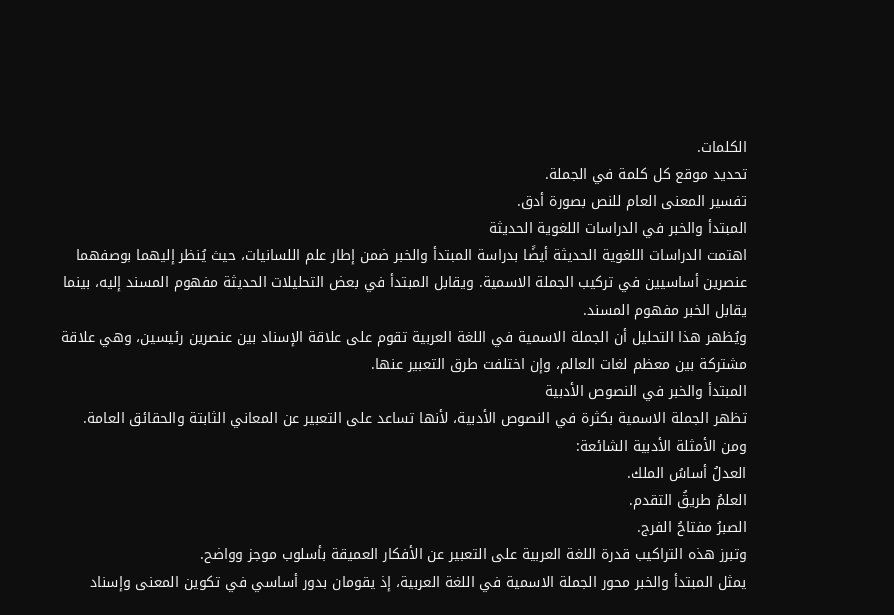الكلمات.
تحديد موقع كل كلمة في الجملة.
تفسير المعنى العام للنص بصورة أدق.
المبتدأ والخبر في الدراسات اللغوية الحديثة
اهتمت الدراسات اللغوية الحديثة أيضًا بدراسة المبتدأ والخبر ضمن إطار علم اللسانيات، حيث يُنظر إليهما بوصفهما عنصرين أساسيين في تركيب الجملة الاسمية. ويقابل المبتدأ في بعض التحليلات الحديثة مفهوم المسند إليه، بينما يقابل الخبر مفهوم المسند.
ويُظهر هذا التحليل أن الجملة الاسمية في اللغة العربية تقوم على علاقة الإسناد بين عنصرين رئيسين، وهي علاقة مشتركة بين معظم لغات العالم، وإن اختلفت طرق التعبير عنها.
المبتدأ والخبر في النصوص الأدبية
تظهر الجملة الاسمية بكثرة في النصوص الأدبية، لأنها تساعد على التعبير عن المعاني الثابتة والحقائق العامة. ومن الأمثلة الأدبية الشائعة:
العدلُ أساسُ الملك.
العلمُ طريقُ التقدم.
الصبرُ مفتاحُ الفرج.
وتبرز هذه التراكيب قدرة اللغة العربية على التعبير عن الأفكار العميقة بأسلوب موجز وواضح.
يمثل المبتدأ والخبر محور الجملة الاسمية في اللغة العربية، إذ يقومان بدور أساسي في تكوين المعنى وإسناد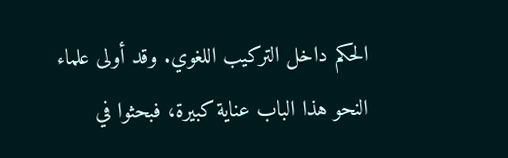الحكم داخل التركيب اللغوي. وقد أولى علماء النحو هذا الباب عناية كبيرة، فبحثوا في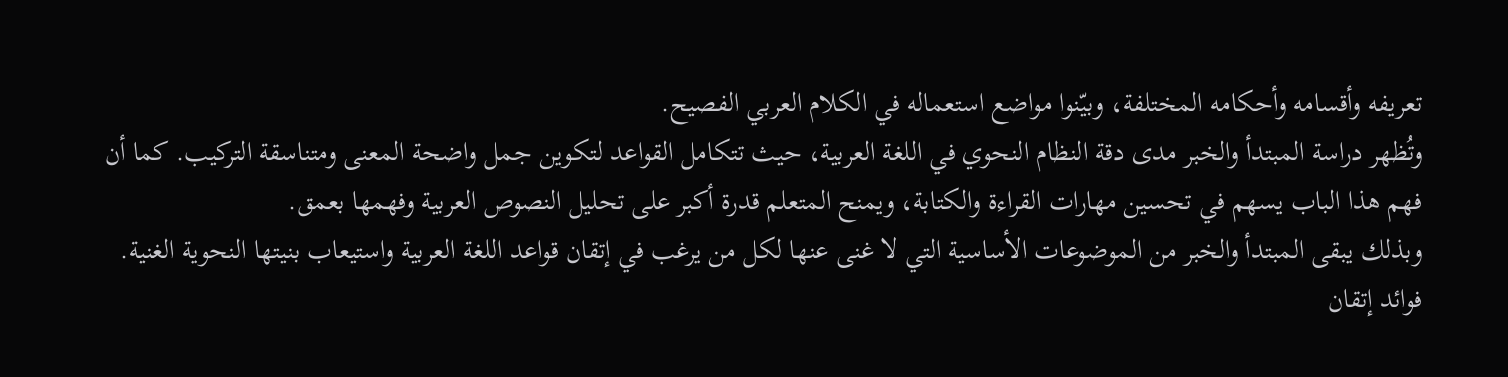تعريفه وأقسامه وأحكامه المختلفة، وبيّنوا مواضع استعماله في الكلام العربي الفصيح.
وتُظهر دراسة المبتدأ والخبر مدى دقة النظام النحوي في اللغة العربية، حيث تتكامل القواعد لتكوين جمل واضحة المعنى ومتناسقة التركيب. كما أن فهم هذا الباب يسهم في تحسين مهارات القراءة والكتابة، ويمنح المتعلم قدرة أكبر على تحليل النصوص العربية وفهمها بعمق.
وبذلك يبقى المبتدأ والخبر من الموضوعات الأساسية التي لا غنى عنها لكل من يرغب في إتقان قواعد اللغة العربية واستيعاب بنيتها النحوية الغنية.
فوائد إتقان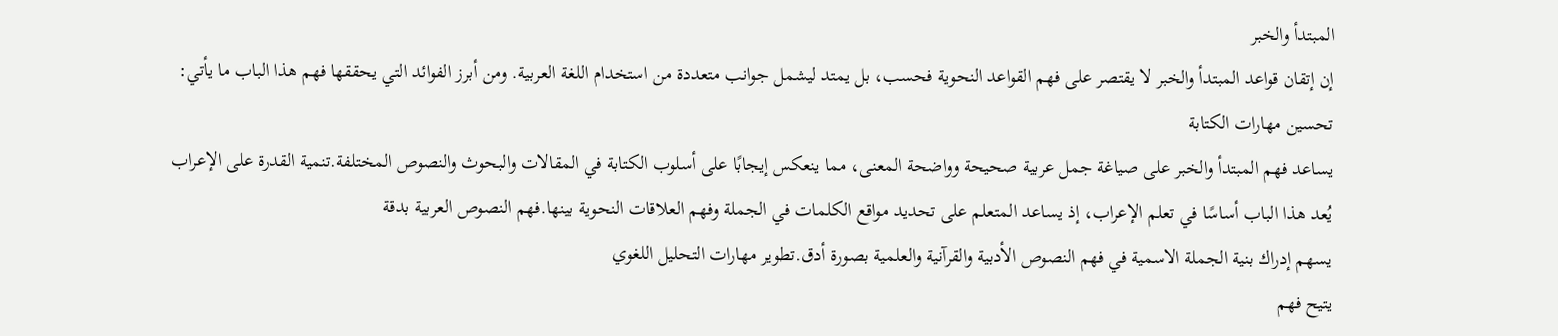المبتدأ والخبر
إن إتقان قواعد المبتدأ والخبر لا يقتصر على فهم القواعد النحوية فحسب، بل يمتد ليشمل جوانب متعددة من استخدام اللغة العربية. ومن أبرز الفوائد التي يحققها فهم هذا الباب ما يأتي:
تحسين مهارات الكتابة
يساعد فهم المبتدأ والخبر على صياغة جمل عربية صحيحة وواضحة المعنى، مما ينعكس إيجابًا على أسلوب الكتابة في المقالات والبحوث والنصوص المختلفة.تنمية القدرة على الإعراب
يُعد هذا الباب أساسًا في تعلم الإعراب، إذ يساعد المتعلم على تحديد مواقع الكلمات في الجملة وفهم العلاقات النحوية بينها.فهم النصوص العربية بدقة
يسهم إدراك بنية الجملة الاسمية في فهم النصوص الأدبية والقرآنية والعلمية بصورة أدق.تطوير مهارات التحليل اللغوي
يتيح فهم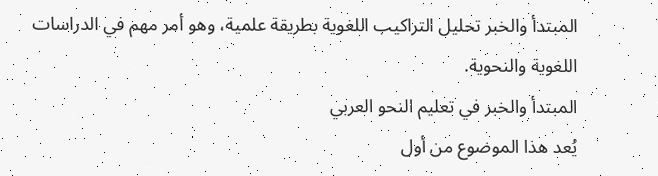المبتدأ والخبر تحليل التراكيب اللغوية بطريقة علمية، وهو أمر مهم في الدراسات اللغوية والنحوية.
المبتدأ والخبر في تعليم النحو العربي
يُعد هذا الموضوع من أول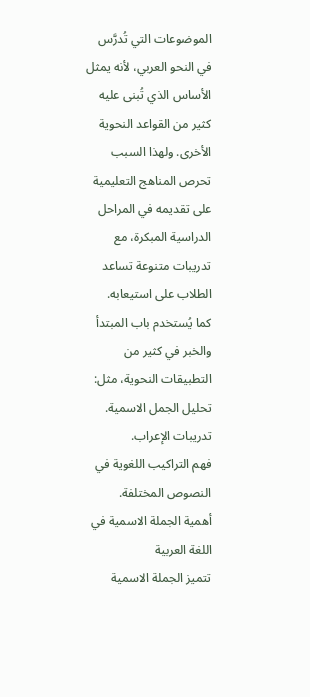الموضوعات التي تُدرَّس في النحو العربي، لأنه يمثل الأساس الذي تُبنى عليه كثير من القواعد النحوية الأخرى. ولهذا السبب تحرص المناهج التعليمية على تقديمه في المراحل الدراسية المبكرة، مع تدريبات متنوعة تساعد الطلاب على استيعابه.
كما يُستخدم باب المبتدأ والخبر في كثير من التطبيقات النحوية، مثل:
تحليل الجمل الاسمية.
تدريبات الإعراب.
فهم التراكيب اللغوية في النصوص المختلفة.
أهمية الجملة الاسمية في اللغة العربية
تتميز الجملة الاسمية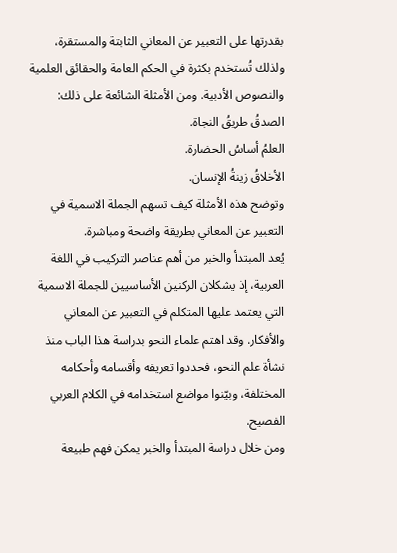بقدرتها على التعبير عن المعاني الثابتة والمستقرة، ولذلك تُستخدم بكثرة في الحكم العامة والحقائق العلمية والنصوص الأدبية. ومن الأمثلة الشائعة على ذلك:
الصدقُ طريقُ النجاة.
العلمُ أساسُ الحضارة.
الأخلاقُ زينةُ الإنسان.
وتوضح هذه الأمثلة كيف تسهم الجملة الاسمية في التعبير عن المعاني بطريقة واضحة ومباشرة.
يُعد المبتدأ والخبر من أهم عناصر التركيب في اللغة العربية، إذ يشكلان الركنين الأساسيين للجملة الاسمية التي يعتمد عليها المتكلم في التعبير عن المعاني والأفكار. وقد اهتم علماء النحو بدراسة هذا الباب منذ نشأة علم النحو، فحددوا تعريفه وأقسامه وأحكامه المختلفة، وبيّنوا مواضع استخدامه في الكلام العربي الفصيح.
ومن خلال دراسة المبتدأ والخبر يمكن فهم طبيعة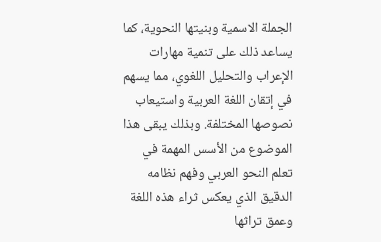الجملة الاسمية وبنيتها النحوية، كما يساعد ذلك على تنمية مهارات الإعراب والتحليل اللغوي، مما يسهم في إتقان اللغة العربية واستيعاب نصوصها المختلفة. وبذلك يبقى هذا الموضوع من الأسس المهمة في تعلم النحو العربي وفهم نظامه الدقيق الذي يعكس ثراء هذه اللغة وعمق تراثها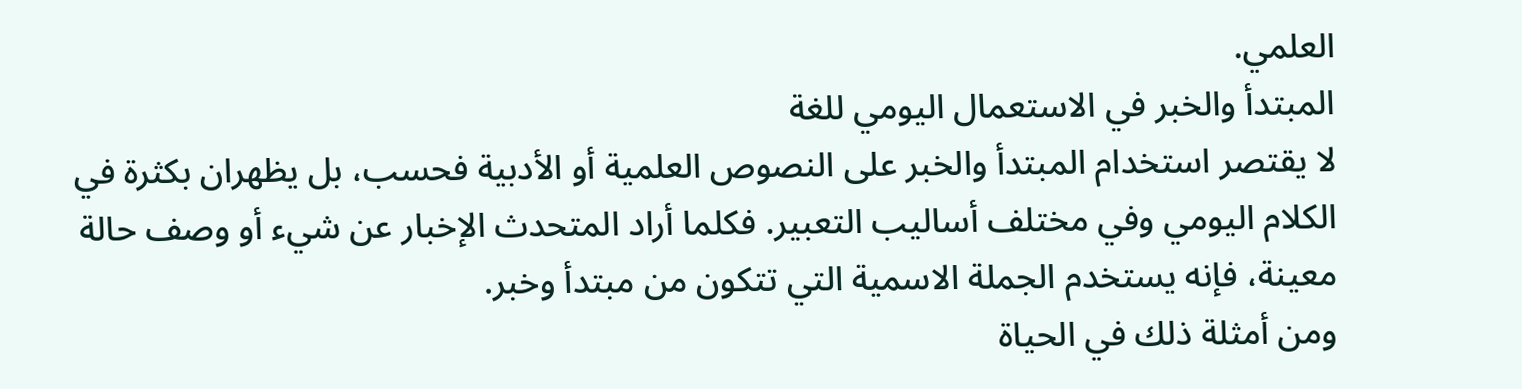العلمي.
المبتدأ والخبر في الاستعمال اليومي للغة
لا يقتصر استخدام المبتدأ والخبر على النصوص العلمية أو الأدبية فحسب، بل يظهران بكثرة في الكلام اليومي وفي مختلف أساليب التعبير. فكلما أراد المتحدث الإخبار عن شيء أو وصف حالة معينة، فإنه يستخدم الجملة الاسمية التي تتكون من مبتدأ وخبر.
ومن أمثلة ذلك في الحياة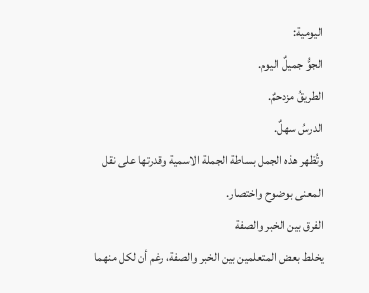اليومية:
الجوُّ جميلٌ اليوم.
الطريقُ مزدحمٌ.
الدرسُ سهلٌ.
وتُظهر هذه الجمل بساطة الجملة الاسمية وقدرتها على نقل المعنى بوضوح واختصار.
الفرق بين الخبر والصفة
يخلط بعض المتعلمين بين الخبر والصفة، رغم أن لكل منهما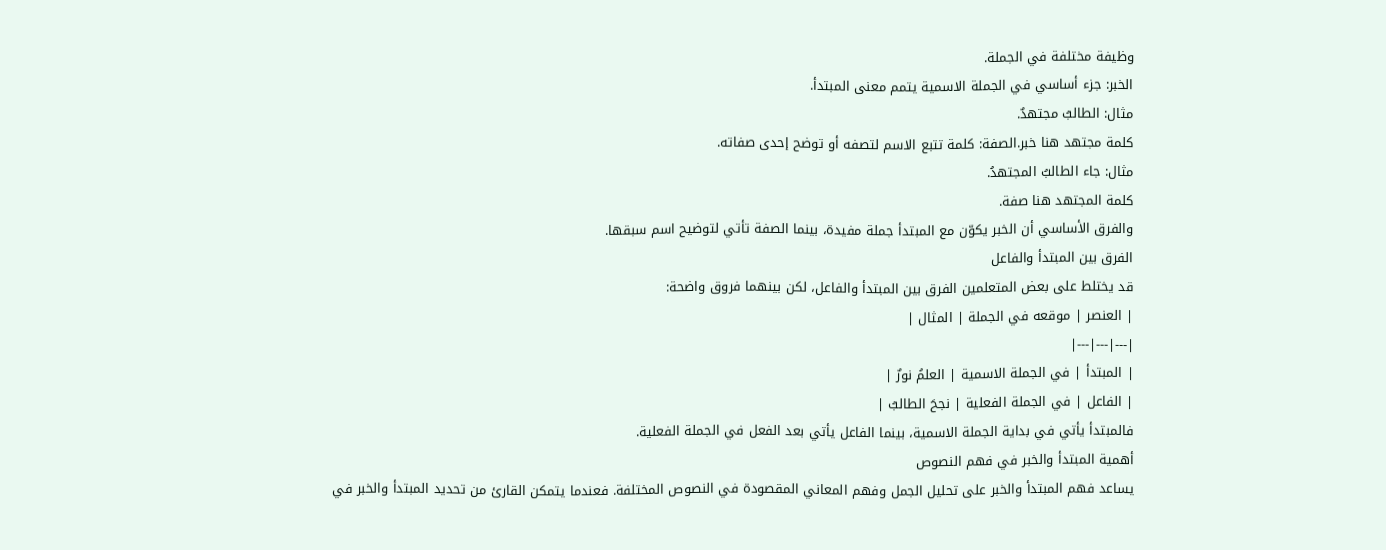وظيفة مختلفة في الجملة.
الخبر: جزء أساسي في الجملة الاسمية يتمم معنى المبتدأ.
مثال: الطالبُ مجتهدٌ.
كلمة مجتهد هنا خبر.الصفة: كلمة تتبع الاسم لتصفه أو توضح إحدى صفاته.
مثال: جاء الطالبُ المجتهدُ.
كلمة المجتهد هنا صفة.
والفرق الأساسي أن الخبر يكوّن مع المبتدأ جملة مفيدة، بينما الصفة تأتي لتوضيح اسم سبقها.
الفرق بين المبتدأ والفاعل
قد يختلط على بعض المتعلمين الفرق بين المبتدأ والفاعل، لكن بينهما فروق واضحة:
| العنصر | موقعه في الجملة | المثال |
|---|---|---|
| المبتدأ | في الجملة الاسمية | العلمُ نورٌ |
| الفاعل | في الجملة الفعلية | نجحَ الطالبُ |
فالمبتدأ يأتي في بداية الجملة الاسمية، بينما الفاعل يأتي بعد الفعل في الجملة الفعلية.
أهمية المبتدأ والخبر في فهم النصوص
يساعد فهم المبتدأ والخبر على تحليل الجمل وفهم المعاني المقصودة في النصوص المختلفة. فعندما يتمكن القارئ من تحديد المبتدأ والخبر في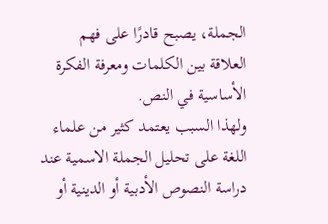الجملة، يصبح قادرًا على فهم العلاقة بين الكلمات ومعرفة الفكرة الأساسية في النص.
ولهذا السبب يعتمد كثير من علماء اللغة على تحليل الجملة الاسمية عند دراسة النصوص الأدبية أو الدينية أو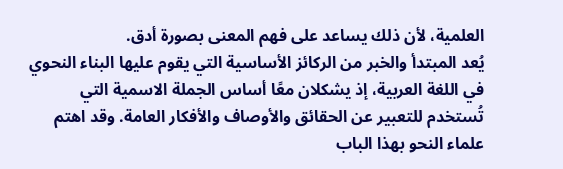العلمية، لأن ذلك يساعد على فهم المعنى بصورة أدق.
يُعد المبتدأ والخبر من الركائز الأساسية التي يقوم عليها البناء النحوي في اللغة العربية، إذ يشكلان معًا أساس الجملة الاسمية التي تُستخدم للتعبير عن الحقائق والأوصاف والأفكار العامة. وقد اهتم علماء النحو بهذا الباب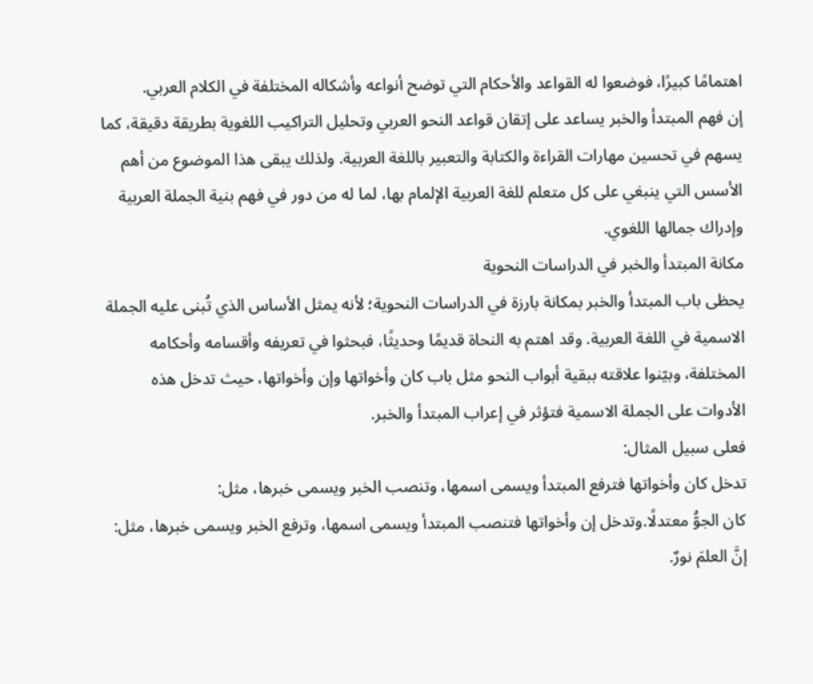اهتمامًا كبيرًا، فوضعوا له القواعد والأحكام التي توضح أنواعه وأشكاله المختلفة في الكلام العربي.
إن فهم المبتدأ والخبر يساعد على إتقان قواعد النحو العربي وتحليل التراكيب اللغوية بطريقة دقيقة، كما يسهم في تحسين مهارات القراءة والكتابة والتعبير باللغة العربية. ولذلك يبقى هذا الموضوع من أهم الأسس التي ينبغي على كل متعلم للغة العربية الإلمام بها، لما له من دور في فهم بنية الجملة العربية وإدراك جمالها اللغوي.
مكانة المبتدأ والخبر في الدراسات النحوية
يحظى باب المبتدأ والخبر بمكانة بارزة في الدراسات النحوية؛ لأنه يمثل الأساس الذي تُبنى عليه الجملة الاسمية في اللغة العربية. وقد اهتم به النحاة قديمًا وحديثًا، فبحثوا في تعريفه وأقسامه وأحكامه المختلفة، وبيّنوا علاقته ببقية أبواب النحو مثل باب كان وأخواتها وإن وأخواتها، حيث تدخل هذه الأدوات على الجملة الاسمية فتؤثر في إعراب المبتدأ والخبر.
فعلى سبيل المثال:
تدخل كان وأخواتها فترفع المبتدأ ويسمى اسمها، وتنصب الخبر ويسمى خبرها، مثل:
كان الجوُّ معتدلًا.وتدخل إن وأخواتها فتنصب المبتدأ ويسمى اسمها، وترفع الخبر ويسمى خبرها، مثل:
إنَّ العلمَ نورٌ.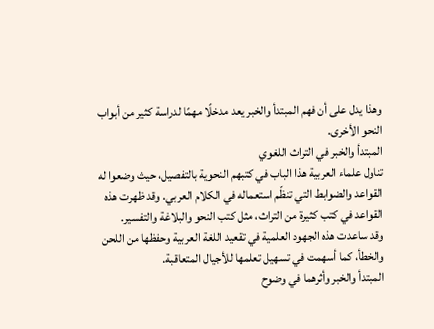وهذا يدل على أن فهم المبتدأ والخبر يعد مدخلًا مهمًا لدراسة كثير من أبواب النحو الأخرى.
المبتدأ والخبر في التراث اللغوي
تناول علماء العربية هذا الباب في كتبهم النحوية بالتفصيل، حيث وضعوا له القواعد والضوابط التي تنظّم استعماله في الكلام العربي. وقد ظهرت هذه القواعد في كتب كثيرة من التراث، مثل كتب النحو والبلاغة والتفسير.
وقد ساعدت هذه الجهود العلمية في تقعيد اللغة العربية وحفظها من اللحن والخطأ، كما أسهمت في تسهيل تعلمها للأجيال المتعاقبة.
المبتدأ والخبر وأثرهما في وضوح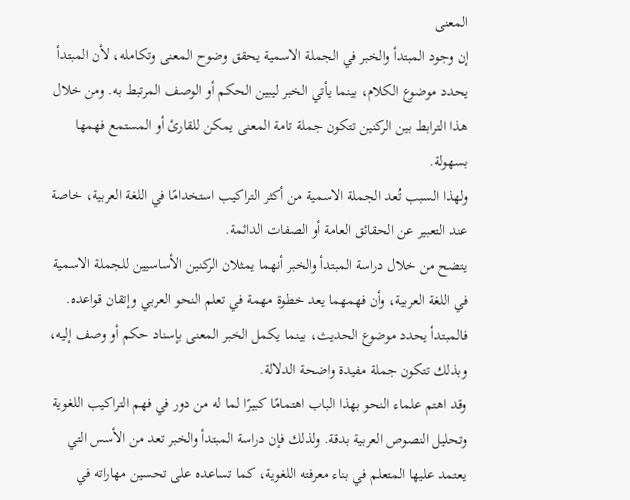المعنى
إن وجود المبتدأ والخبر في الجملة الاسمية يحقق وضوح المعنى وتكامله، لأن المبتدأ يحدد موضوع الكلام، بينما يأتي الخبر ليبين الحكم أو الوصف المرتبط به. ومن خلال هذا الترابط بين الركنين تتكون جملة تامة المعنى يمكن للقارئ أو المستمع فهمها بسهولة.
ولهذا السبب تُعد الجملة الاسمية من أكثر التراكيب استخدامًا في اللغة العربية، خاصة عند التعبير عن الحقائق العامة أو الصفات الدائمة.
يتضح من خلال دراسة المبتدأ والخبر أنهما يمثلان الركنين الأساسيين للجملة الاسمية في اللغة العربية، وأن فهمهما يعد خطوة مهمة في تعلم النحو العربي وإتقان قواعده. فالمبتدأ يحدد موضوع الحديث، بينما يكمل الخبر المعنى بإسناد حكم أو وصف إليه، وبذلك تتكون جملة مفيدة واضحة الدلالة.
وقد اهتم علماء النحو بهذا الباب اهتمامًا كبيرًا لما له من دور في فهم التراكيب اللغوية وتحليل النصوص العربية بدقة. ولذلك فإن دراسة المبتدأ والخبر تعد من الأسس التي يعتمد عليها المتعلم في بناء معرفته اللغوية، كما تساعده على تحسين مهاراته في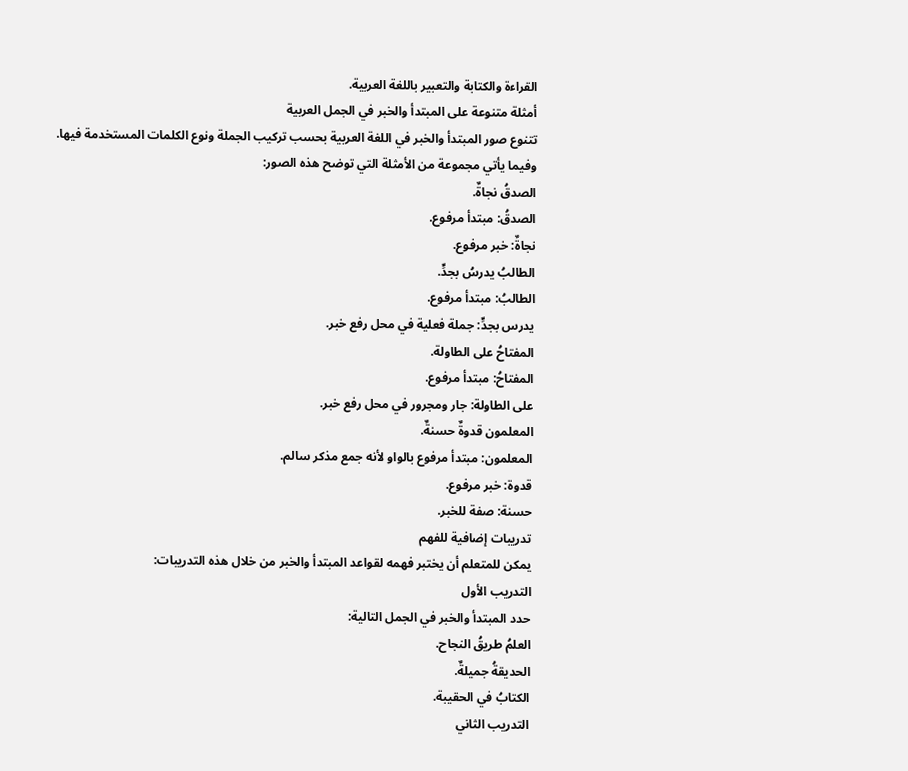القراءة والكتابة والتعبير باللغة العربية.
أمثلة متنوعة على المبتدأ والخبر في الجمل العربية
تتنوع صور المبتدأ والخبر في اللغة العربية بحسب تركيب الجملة ونوع الكلمات المستخدمة فيها. وفيما يأتي مجموعة من الأمثلة التي توضح هذه الصور:
الصدقُ نجاةٌ.
الصدقُ: مبتدأ مرفوع.
نجاةٌ: خبر مرفوع.
الطالبُ يدرسُ بجدٍّ.
الطالبُ: مبتدأ مرفوع.
يدرس بجدٍّ: جملة فعلية في محل رفع خبر.
المفتاحُ على الطاولة.
المفتاحُ: مبتدأ مرفوع.
على الطاولة: جار ومجرور في محل رفع خبر.
المعلمون قدوةٌ حسنةٌ.
المعلمون: مبتدأ مرفوع بالواو لأنه جمع مذكر سالم.
قدوة: خبر مرفوع.
حسنة: صفة للخبر.
تدريبات إضافية للفهم
يمكن للمتعلم أن يختبر فهمه لقواعد المبتدأ والخبر من خلال هذه التدريبات:
التدريب الأول
حدد المبتدأ والخبر في الجمل التالية:
العلمُ طريقُ النجاح.
الحديقةُ جميلةٌ.
الكتابُ في الحقيبة.
التدريب الثاني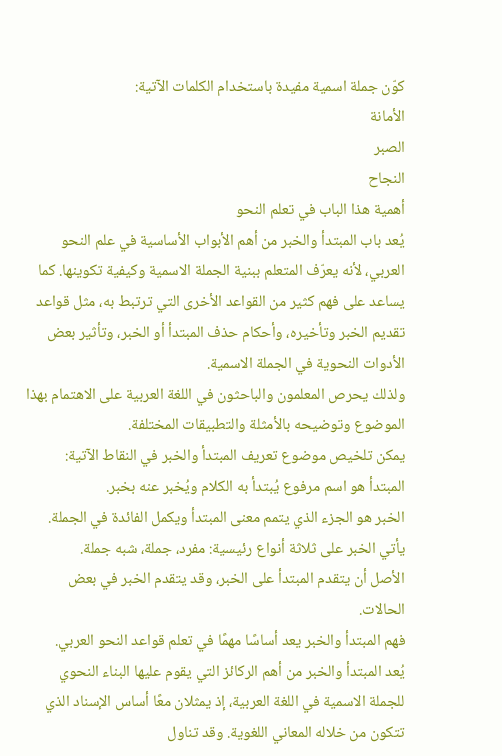كوّن جملة اسمية مفيدة باستخدام الكلمات الآتية:
الأمانة
الصبر
النجاح
أهمية هذا الباب في تعلم النحو
يُعد باب المبتدأ والخبر من أهم الأبواب الأساسية في علم النحو العربي، لأنه يعرّف المتعلم ببنية الجملة الاسمية وكيفية تكوينها. كما يساعد على فهم كثير من القواعد الأخرى التي ترتبط به، مثل قواعد تقديم الخبر وتأخيره، وأحكام حذف المبتدأ أو الخبر، وتأثير بعض الأدوات النحوية في الجملة الاسمية.
ولذلك يحرص المعلمون والباحثون في اللغة العربية على الاهتمام بهذا الموضوع وتوضيحه بالأمثلة والتطبيقات المختلفة.
يمكن تلخيص موضوع تعريف المبتدأ والخبر في النقاط الآتية:
المبتدأ هو اسم مرفوع يُبتدأ به الكلام ويُخبر عنه بخبر.
الخبر هو الجزء الذي يتمم معنى المبتدأ ويكمل الفائدة في الجملة.
يأتي الخبر على ثلاثة أنواع رئيسية: مفرد، جملة، شبه جملة.
الأصل أن يتقدم المبتدأ على الخبر، وقد يتقدم الخبر في بعض الحالات.
فهم المبتدأ والخبر يعد أساسًا مهمًا في تعلم قواعد النحو العربي.
يُعد المبتدأ والخبر من أهم الركائز التي يقوم عليها البناء النحوي للجملة الاسمية في اللغة العربية، إذ يمثلان معًا أساس الإسناد الذي تتكون من خلاله المعاني اللغوية. وقد تناول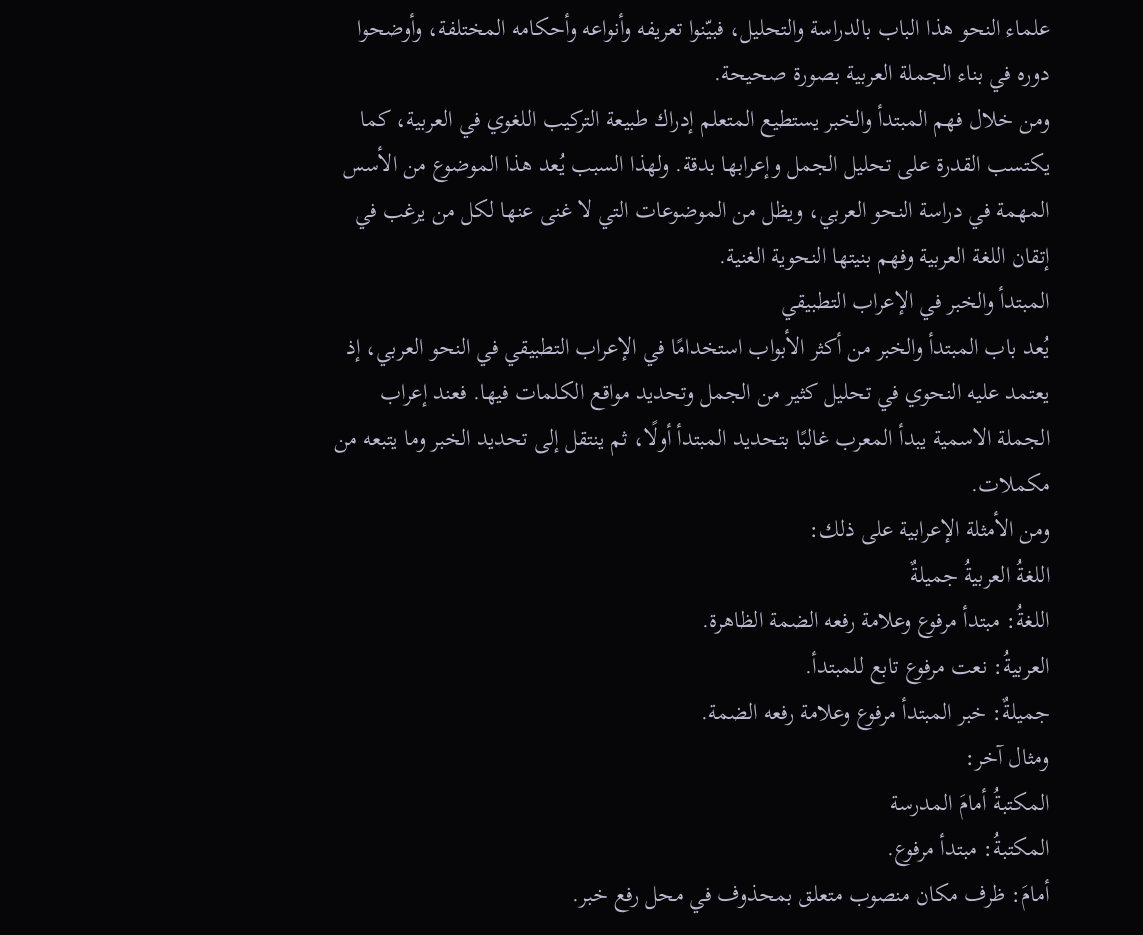علماء النحو هذا الباب بالدراسة والتحليل، فبيّنوا تعريفه وأنواعه وأحكامه المختلفة، وأوضحوا دوره في بناء الجملة العربية بصورة صحيحة.
ومن خلال فهم المبتدأ والخبر يستطيع المتعلم إدراك طبيعة التركيب اللغوي في العربية، كما يكتسب القدرة على تحليل الجمل وإعرابها بدقة. ولهذا السبب يُعد هذا الموضوع من الأسس المهمة في دراسة النحو العربي، ويظل من الموضوعات التي لا غنى عنها لكل من يرغب في إتقان اللغة العربية وفهم بنيتها النحوية الغنية.
المبتدأ والخبر في الإعراب التطبيقي
يُعد باب المبتدأ والخبر من أكثر الأبواب استخدامًا في الإعراب التطبيقي في النحو العربي، إذ يعتمد عليه النحوي في تحليل كثير من الجمل وتحديد مواقع الكلمات فيها. فعند إعراب الجملة الاسمية يبدأ المعرب غالبًا بتحديد المبتدأ أولًا، ثم ينتقل إلى تحديد الخبر وما يتبعه من مكملات.
ومن الأمثلة الإعرابية على ذلك:
اللغةُ العربيةُ جميلةٌ
اللغةُ: مبتدأ مرفوع وعلامة رفعه الضمة الظاهرة.
العربيةُ: نعت مرفوع تابع للمبتدأ.
جميلةٌ: خبر المبتدأ مرفوع وعلامة رفعه الضمة.
ومثال آخر:
المكتبةُ أمامَ المدرسة
المكتبةُ: مبتدأ مرفوع.
أمامَ: ظرف مكان منصوب متعلق بمحذوف في محل رفع خبر.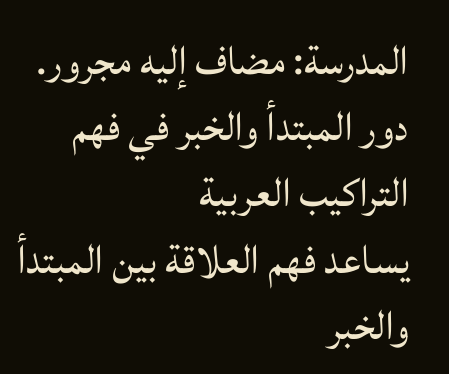المدرسة: مضاف إليه مجرور.
دور المبتدأ والخبر في فهم التراكيب العربية
يساعد فهم العلاقة بين المبتدأ والخبر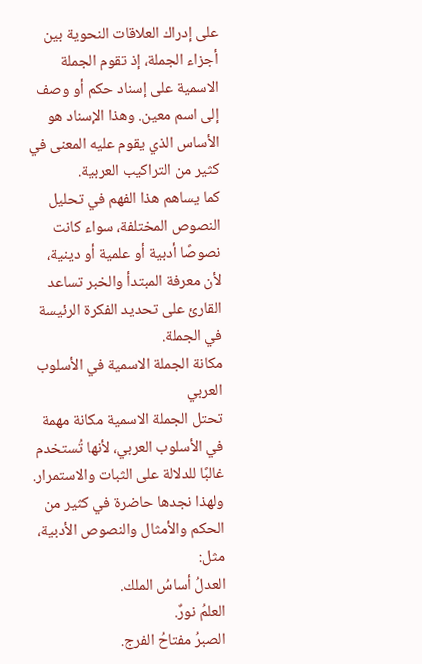على إدراك العلاقات النحوية بين أجزاء الجملة، إذ تقوم الجملة الاسمية على إسناد حكم أو وصف إلى اسم معين. وهذا الإسناد هو الأساس الذي يقوم عليه المعنى في كثير من التراكيب العربية.
كما يساهم هذا الفهم في تحليل النصوص المختلفة، سواء كانت نصوصًا أدبية أو علمية أو دينية، لأن معرفة المبتدأ والخبر تساعد القارئ على تحديد الفكرة الرئيسة في الجملة.
مكانة الجملة الاسمية في الأسلوب العربي
تحتل الجملة الاسمية مكانة مهمة في الأسلوب العربي، لأنها تُستخدم غالبًا للدلالة على الثبات والاستمرار. ولهذا نجدها حاضرة في كثير من الحكم والأمثال والنصوص الأدبية، مثل:
العدلُ أساسُ الملك.
العلمُ نورٌ.
الصبرُ مفتاحُ الفرج.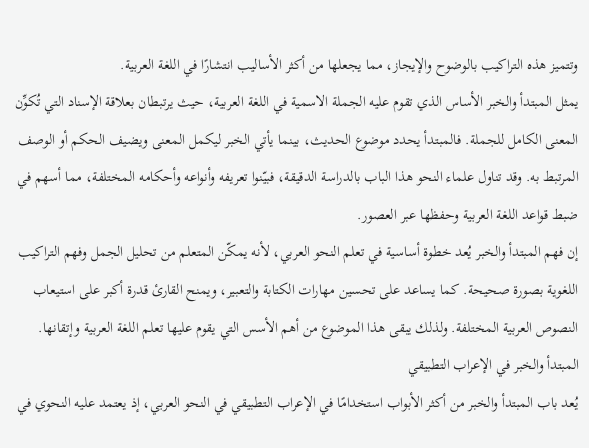وتتميز هذه التراكيب بالوضوح والإيجاز، مما يجعلها من أكثر الأساليب انتشارًا في اللغة العربية.
يمثل المبتدأ والخبر الأساس الذي تقوم عليه الجملة الاسمية في اللغة العربية، حيث يرتبطان بعلاقة الإسناد التي تُكوِّن المعنى الكامل للجملة. فالمبتدأ يحدد موضوع الحديث، بينما يأتي الخبر ليكمل المعنى ويضيف الحكم أو الوصف المرتبط به. وقد تناول علماء النحو هذا الباب بالدراسة الدقيقة، فبيّنوا تعريفه وأنواعه وأحكامه المختلفة، مما أسهم في ضبط قواعد اللغة العربية وحفظها عبر العصور.
إن فهم المبتدأ والخبر يُعد خطوة أساسية في تعلم النحو العربي، لأنه يمكّن المتعلم من تحليل الجمل وفهم التراكيب اللغوية بصورة صحيحة. كما يساعد على تحسين مهارات الكتابة والتعبير، ويمنح القارئ قدرة أكبر على استيعاب النصوص العربية المختلفة. ولذلك يبقى هذا الموضوع من أهم الأسس التي يقوم عليها تعلم اللغة العربية وإتقانها.
المبتدأ والخبر في الإعراب التطبيقي
يُعد باب المبتدأ والخبر من أكثر الأبواب استخدامًا في الإعراب التطبيقي في النحو العربي، إذ يعتمد عليه النحوي في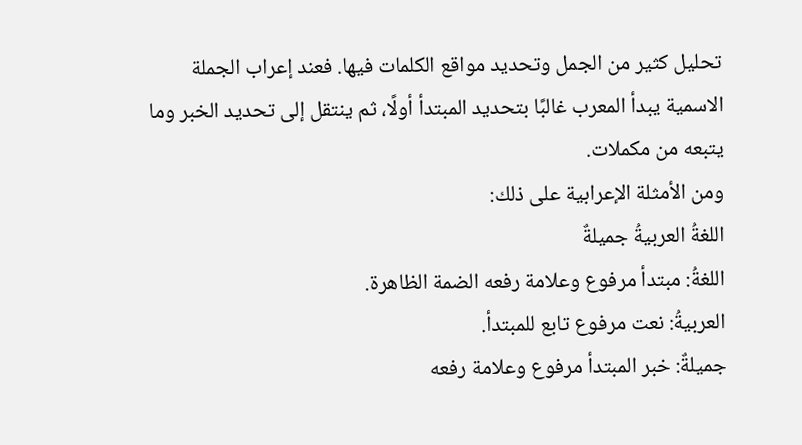تحليل كثير من الجمل وتحديد مواقع الكلمات فيها. فعند إعراب الجملة الاسمية يبدأ المعرب غالبًا بتحديد المبتدأ أولًا، ثم ينتقل إلى تحديد الخبر وما يتبعه من مكملات.
ومن الأمثلة الإعرابية على ذلك:
اللغةُ العربيةُ جميلةٌ
اللغةُ: مبتدأ مرفوع وعلامة رفعه الضمة الظاهرة.
العربيةُ: نعت مرفوع تابع للمبتدأ.
جميلةٌ: خبر المبتدأ مرفوع وعلامة رفعه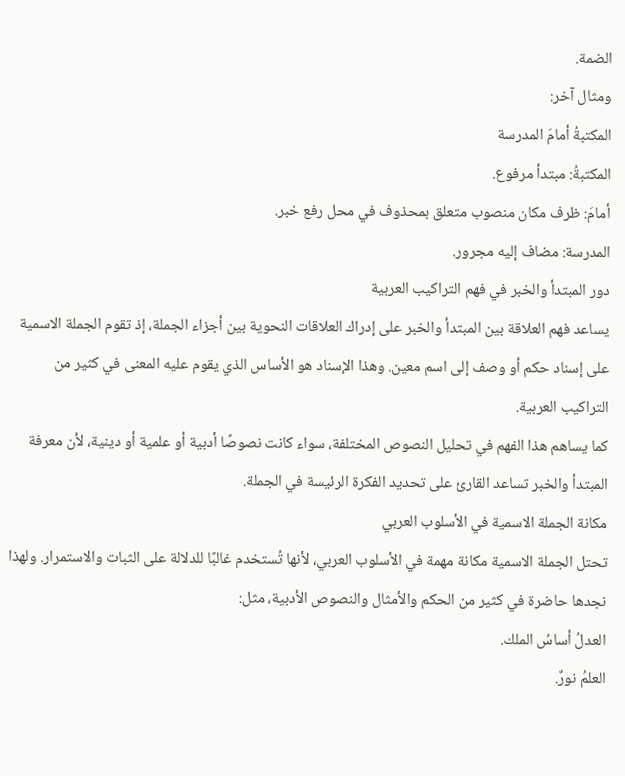الضمة.
ومثال آخر:
المكتبةُ أمامَ المدرسة
المكتبةُ: مبتدأ مرفوع.
أمامَ: ظرف مكان منصوب متعلق بمحذوف في محل رفع خبر.
المدرسة: مضاف إليه مجرور.
دور المبتدأ والخبر في فهم التراكيب العربية
يساعد فهم العلاقة بين المبتدأ والخبر على إدراك العلاقات النحوية بين أجزاء الجملة، إذ تقوم الجملة الاسمية على إسناد حكم أو وصف إلى اسم معين. وهذا الإسناد هو الأساس الذي يقوم عليه المعنى في كثير من التراكيب العربية.
كما يساهم هذا الفهم في تحليل النصوص المختلفة، سواء كانت نصوصًا أدبية أو علمية أو دينية، لأن معرفة المبتدأ والخبر تساعد القارئ على تحديد الفكرة الرئيسة في الجملة.
مكانة الجملة الاسمية في الأسلوب العربي
تحتل الجملة الاسمية مكانة مهمة في الأسلوب العربي، لأنها تُستخدم غالبًا للدلالة على الثبات والاستمرار. ولهذا نجدها حاضرة في كثير من الحكم والأمثال والنصوص الأدبية، مثل:
العدلُ أساسُ الملك.
العلمُ نورٌ.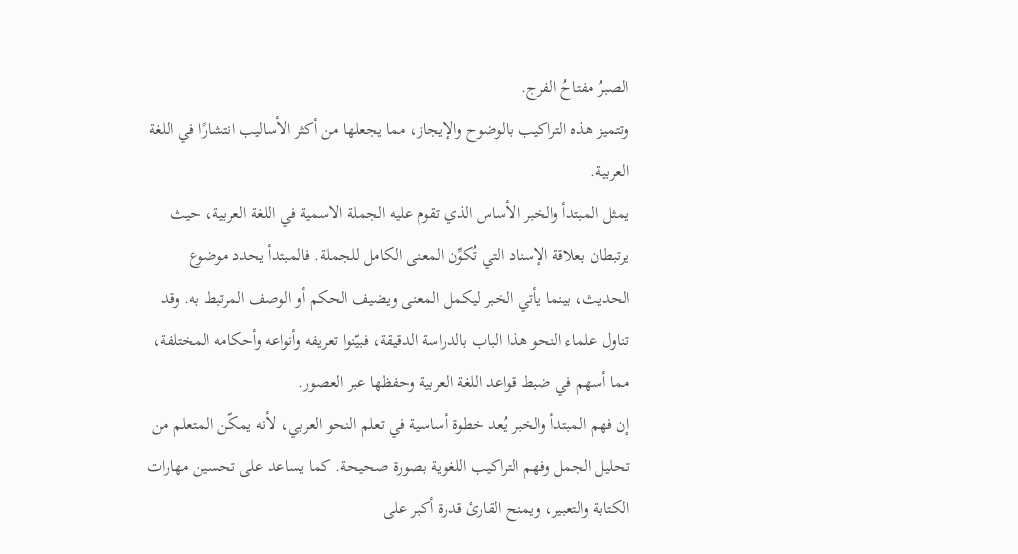الصبرُ مفتاحُ الفرج.
وتتميز هذه التراكيب بالوضوح والإيجاز، مما يجعلها من أكثر الأساليب انتشارًا في اللغة العربية.
يمثل المبتدأ والخبر الأساس الذي تقوم عليه الجملة الاسمية في اللغة العربية، حيث يرتبطان بعلاقة الإسناد التي تُكوِّن المعنى الكامل للجملة. فالمبتدأ يحدد موضوع الحديث، بينما يأتي الخبر ليكمل المعنى ويضيف الحكم أو الوصف المرتبط به. وقد تناول علماء النحو هذا الباب بالدراسة الدقيقة، فبيّنوا تعريفه وأنواعه وأحكامه المختلفة، مما أسهم في ضبط قواعد اللغة العربية وحفظها عبر العصور.
إن فهم المبتدأ والخبر يُعد خطوة أساسية في تعلم النحو العربي، لأنه يمكّن المتعلم من تحليل الجمل وفهم التراكيب اللغوية بصورة صحيحة. كما يساعد على تحسين مهارات الكتابة والتعبير، ويمنح القارئ قدرة أكبر على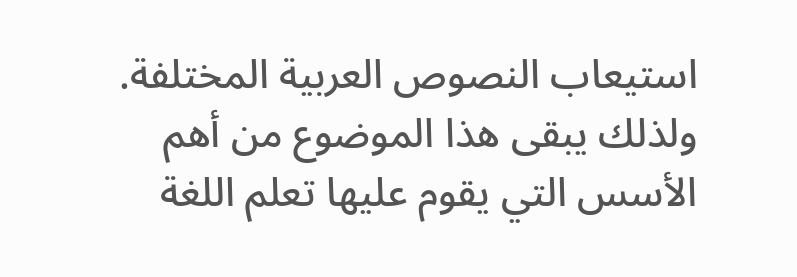استيعاب النصوص العربية المختلفة. ولذلك يبقى هذا الموضوع من أهم الأسس التي يقوم عليها تعلم اللغة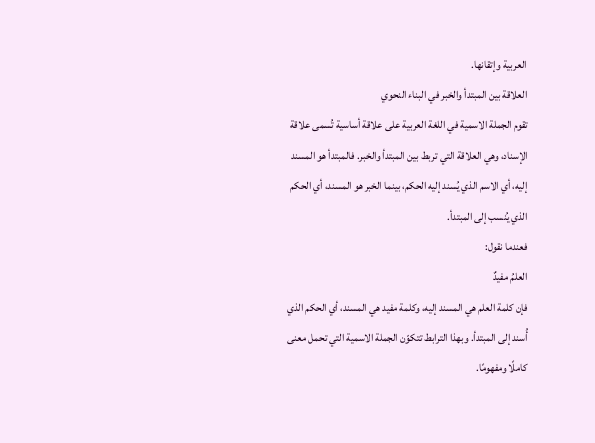العربية وإتقانها.
العلاقة بين المبتدأ والخبر في البناء النحوي
تقوم الجملة الاسمية في اللغة العربية على علاقة أساسية تُسمى علاقة الإسناد، وهي العلاقة التي تربط بين المبتدأ والخبر. فالمبتدأ هو المسند إليه، أي الاسم الذي يُسند إليه الحكم، بينما الخبر هو المسند، أي الحكم الذي يُنسب إلى المبتدأ.
فعندما نقول:
العلمُ مفيدٌ
فإن كلمة العلم هي المسند إليه، وكلمة مفيد هي المسند، أي الحكم الذي أُسند إلى المبتدأ. وبهذا الترابط تتكوّن الجملة الاسمية التي تحمل معنى كاملًا ومفهومًا.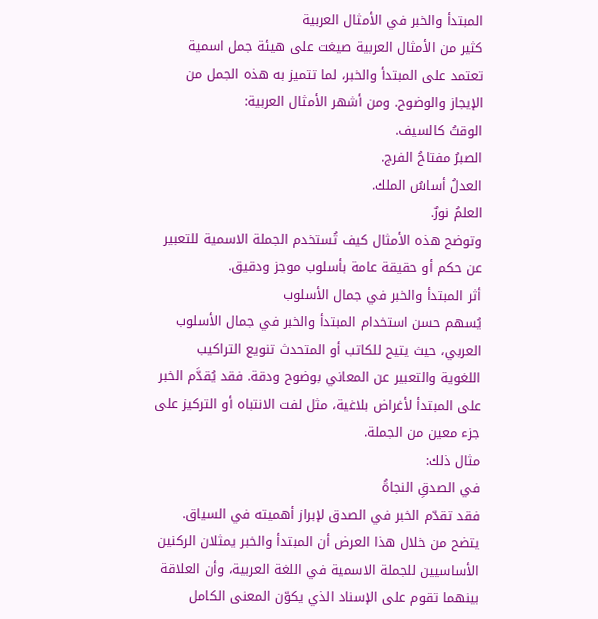المبتدأ والخبر في الأمثال العربية
كثير من الأمثال العربية صيغت على هيئة جمل اسمية تعتمد على المبتدأ والخبر، لما تتميز به هذه الجمل من الإيجاز والوضوح. ومن أشهر الأمثال العربية:
الوقتُ كالسيف.
الصبرُ مفتاحُ الفرج.
العدلُ أساسُ الملك.
العلمُ نورٌ.
وتوضح هذه الأمثال كيف تُستخدم الجملة الاسمية للتعبير عن حكم أو حقيقة عامة بأسلوب موجز ودقيق.
أثر المبتدأ والخبر في جمال الأسلوب
يُسهم حسن استخدام المبتدأ والخبر في جمال الأسلوب العربي، حيث يتيح للكاتب أو المتحدث تنويع التراكيب اللغوية والتعبير عن المعاني بوضوح ودقة. فقد يُقدَّم الخبر على المبتدأ لأغراض بلاغية، مثل لفت الانتباه أو التركيز على جزء معين من الجملة.
مثال ذلك:
في الصدقِ النجاةُ
فقد تقدّم الخبر في الصدق لإبراز أهميته في السياق.
يتضح من خلال هذا العرض أن المبتدأ والخبر يمثلان الركنين الأساسيين للجملة الاسمية في اللغة العربية، وأن العلاقة بينهما تقوم على الإسناد الذي يكوّن المعنى الكامل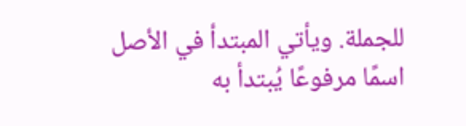للجملة. ويأتي المبتدأ في الأصل اسمًا مرفوعًا يُبتدأ به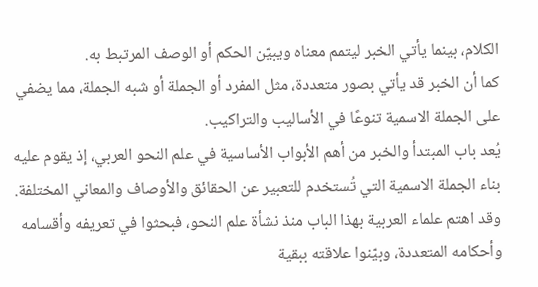الكلام، بينما يأتي الخبر ليتمم معناه ويبيّن الحكم أو الوصف المرتبط به.
كما أن الخبر قد يأتي بصور متعددة، مثل المفرد أو الجملة أو شبه الجملة، مما يضفي على الجملة الاسمية تنوعًا في الأساليب والتراكيب.
يُعد باب المبتدأ والخبر من أهم الأبواب الأساسية في علم النحو العربي، إذ يقوم عليه بناء الجملة الاسمية التي تُستخدم للتعبير عن الحقائق والأوصاف والمعاني المختلفة. وقد اهتم علماء العربية بهذا الباب منذ نشأة علم النحو، فبحثوا في تعريفه وأقسامه وأحكامه المتعددة، وبيّنوا علاقته ببقية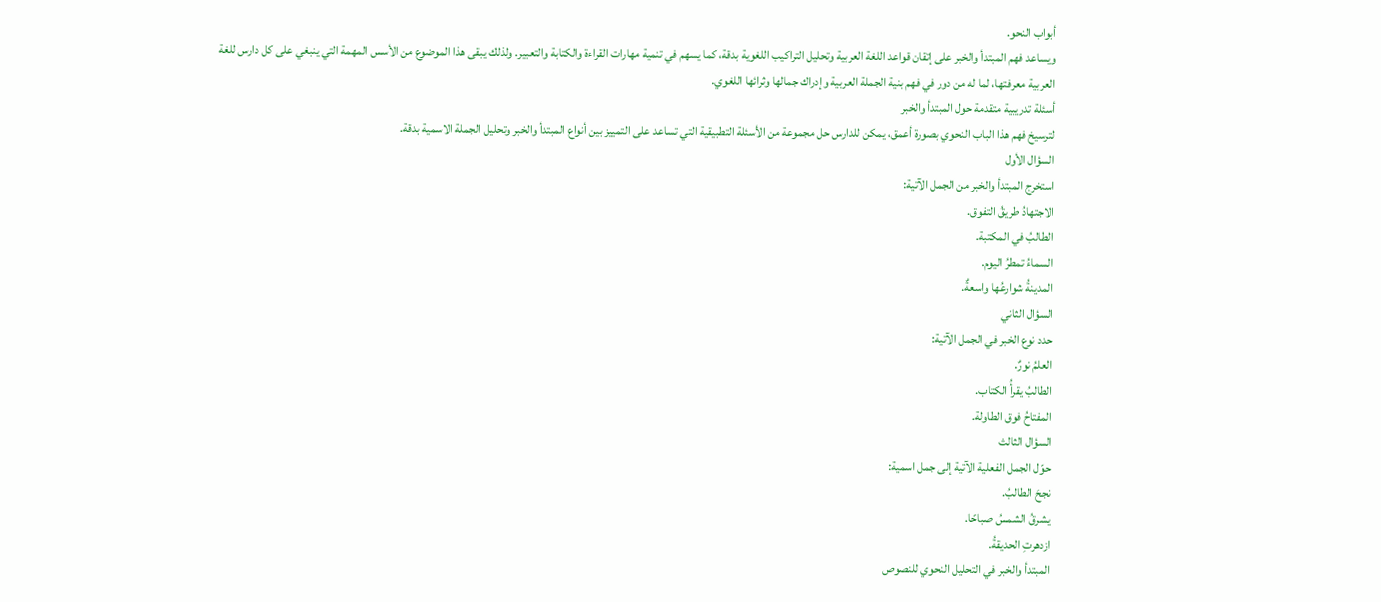أبواب النحو.
ويساعد فهم المبتدأ والخبر على إتقان قواعد اللغة العربية وتحليل التراكيب اللغوية بدقة، كما يسهم في تنمية مهارات القراءة والكتابة والتعبير. ولذلك يبقى هذا الموضوع من الأسس المهمة التي ينبغي على كل دارس للغة العربية معرفتها، لما له من دور في فهم بنية الجملة العربية وإدراك جمالها وثرائها اللغوي.
أسئلة تدريبية متقدمة حول المبتدأ والخبر
لترسيخ فهم هذا الباب النحوي بصورة أعمق، يمكن للدارس حل مجموعة من الأسئلة التطبيقية التي تساعد على التمييز بين أنواع المبتدأ والخبر وتحليل الجملة الاسمية بدقة.
السؤال الأول
استخرج المبتدأ والخبر من الجمل الآتية:
الاجتهادُ طريقُ التفوق.
الطالبُ في المكتبة.
السماءُ تمطرُ اليوم.
المدينةُ شوارعُها واسعةٌ.
السؤال الثاني
حدد نوع الخبر في الجمل الآتية:
العلمُ نورٌ.
الطالبُ يقرأُ الكتاب.
المفتاحُ فوق الطاولة.
السؤال الثالث
حوّل الجمل الفعلية الآتية إلى جمل اسمية:
نجحَ الطالبُ.
يشرقُ الشمسُ صباحًا.
ازدهرتِ الحديقةُ.
المبتدأ والخبر في التحليل النحوي للنصوص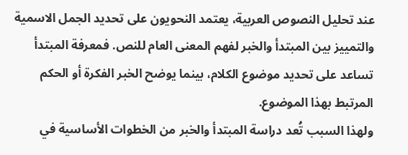عند تحليل النصوص العربية، يعتمد النحويون على تحديد الجمل الاسمية والتمييز بين المبتدأ والخبر لفهم المعنى العام للنص. فمعرفة المبتدأ تساعد على تحديد موضوع الكلام، بينما يوضح الخبر الفكرة أو الحكم المرتبط بهذا الموضوع.
ولهذا السبب تُعد دراسة المبتدأ والخبر من الخطوات الأساسية في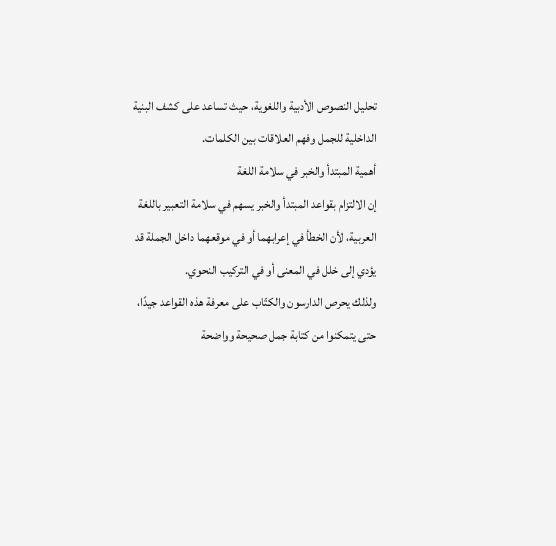تحليل النصوص الأدبية واللغوية، حيث تساعد على كشف البنية الداخلية للجمل وفهم العلاقات بين الكلمات.
أهمية المبتدأ والخبر في سلامة اللغة
إن الالتزام بقواعد المبتدأ والخبر يسهم في سلامة التعبير باللغة العربية، لأن الخطأ في إعرابهما أو في موقعهما داخل الجملة قد يؤدي إلى خلل في المعنى أو في التركيب النحوي.
ولذلك يحرص الدارسون والكتّاب على معرفة هذه القواعد جيدًا، حتى يتمكنوا من كتابة جمل صحيحة وواضحة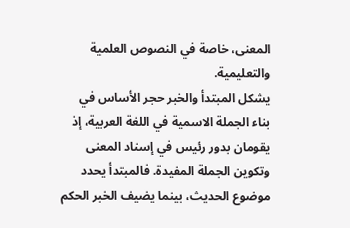المعنى، خاصة في النصوص العلمية والتعليمية.
يشكل المبتدأ والخبر حجر الأساس في بناء الجملة الاسمية في اللغة العربية، إذ يقومان بدور رئيس في إسناد المعنى وتكوين الجملة المفيدة. فالمبتدأ يحدد موضوع الحديث، بينما يضيف الخبر الحكم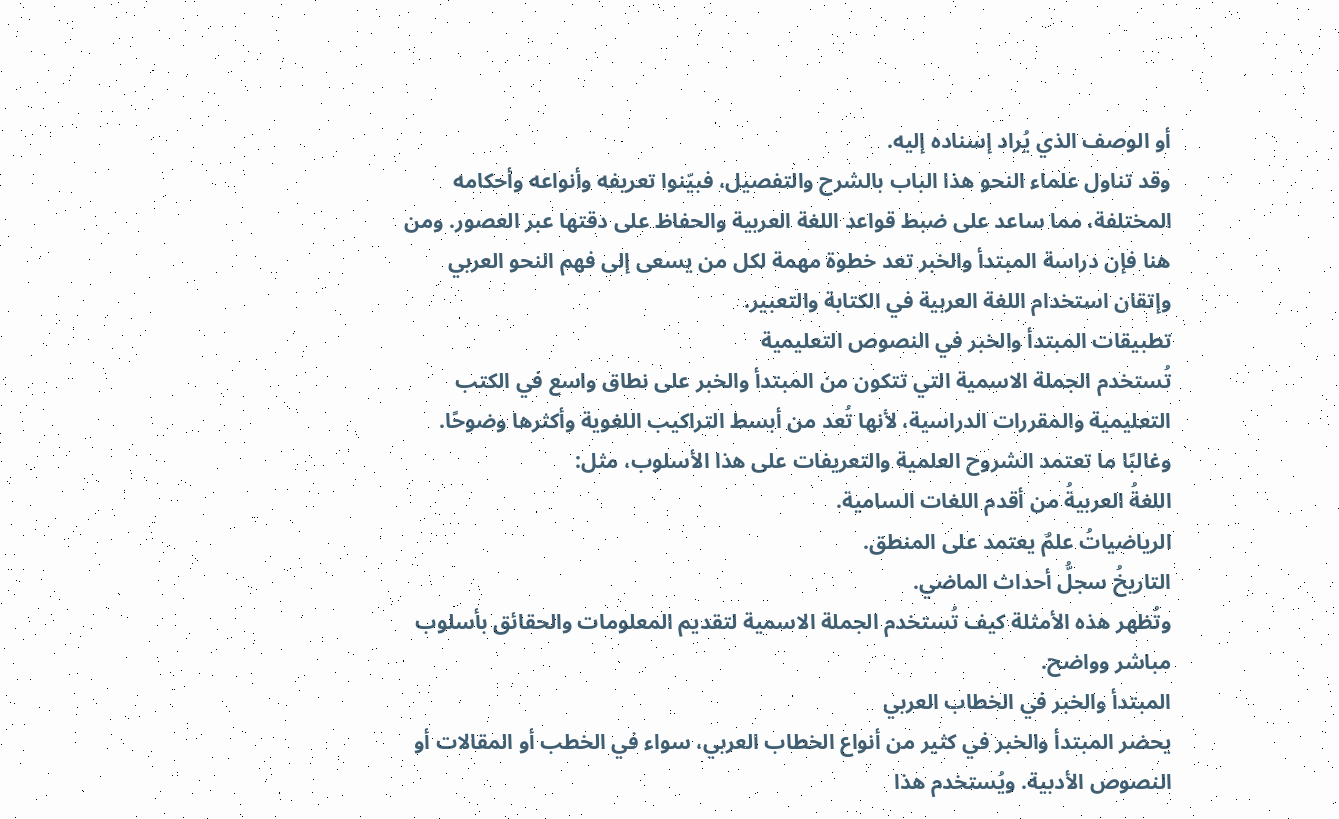أو الوصف الذي يُراد إسناده إليه.
وقد تناول علماء النحو هذا الباب بالشرح والتفصيل، فبيّنوا تعريفه وأنواعه وأحكامه المختلفة، مما ساعد على ضبط قواعد اللغة العربية والحفاظ على دقتها عبر العصور. ومن هنا فإن دراسة المبتدأ والخبر تعد خطوة مهمة لكل من يسعى إلى فهم النحو العربي وإتقان استخدام اللغة العربية في الكتابة والتعبير.
تطبيقات المبتدأ والخبر في النصوص التعليمية
تُستخدم الجملة الاسمية التي تتكون من المبتدأ والخبر على نطاق واسع في الكتب التعليمية والمقررات الدراسية، لأنها تُعد من أبسط التراكيب اللغوية وأكثرها وضوحًا. وغالبًا ما تعتمد الشروح العلمية والتعريفات على هذا الأسلوب، مثل:
اللغةُ العربيةُ من أقدم اللغات السامية.
الرياضياتُ علمٌ يعتمد على المنطق.
التاريخُ سجلُّ أحداث الماضي.
وتُظهر هذه الأمثلة كيف تُستخدم الجملة الاسمية لتقديم المعلومات والحقائق بأسلوب مباشر وواضح.
المبتدأ والخبر في الخطاب العربي
يحضر المبتدأ والخبر في كثير من أنواع الخطاب العربي، سواء في الخطب أو المقالات أو النصوص الأدبية. ويُستخدم هذا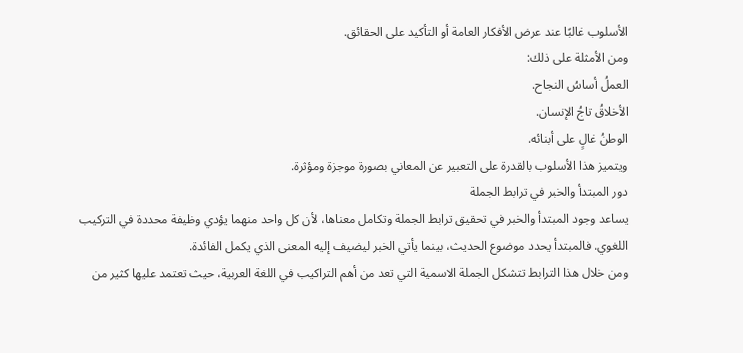الأسلوب غالبًا عند عرض الأفكار العامة أو التأكيد على الحقائق.
ومن الأمثلة على ذلك:
العملُ أساسُ النجاح.
الأخلاقُ تاجُ الإنسان.
الوطنُ غالٍ على أبنائه.
ويتميز هذا الأسلوب بالقدرة على التعبير عن المعاني بصورة موجزة ومؤثرة.
دور المبتدأ والخبر في ترابط الجملة
يساعد وجود المبتدأ والخبر في تحقيق ترابط الجملة وتكامل معناها، لأن كل واحد منهما يؤدي وظيفة محددة في التركيب اللغوي. فالمبتدأ يحدد موضوع الحديث، بينما يأتي الخبر ليضيف إليه المعنى الذي يكمل الفائدة.
ومن خلال هذا الترابط تتشكل الجملة الاسمية التي تعد من أهم التراكيب في اللغة العربية، حيث تعتمد عليها كثير من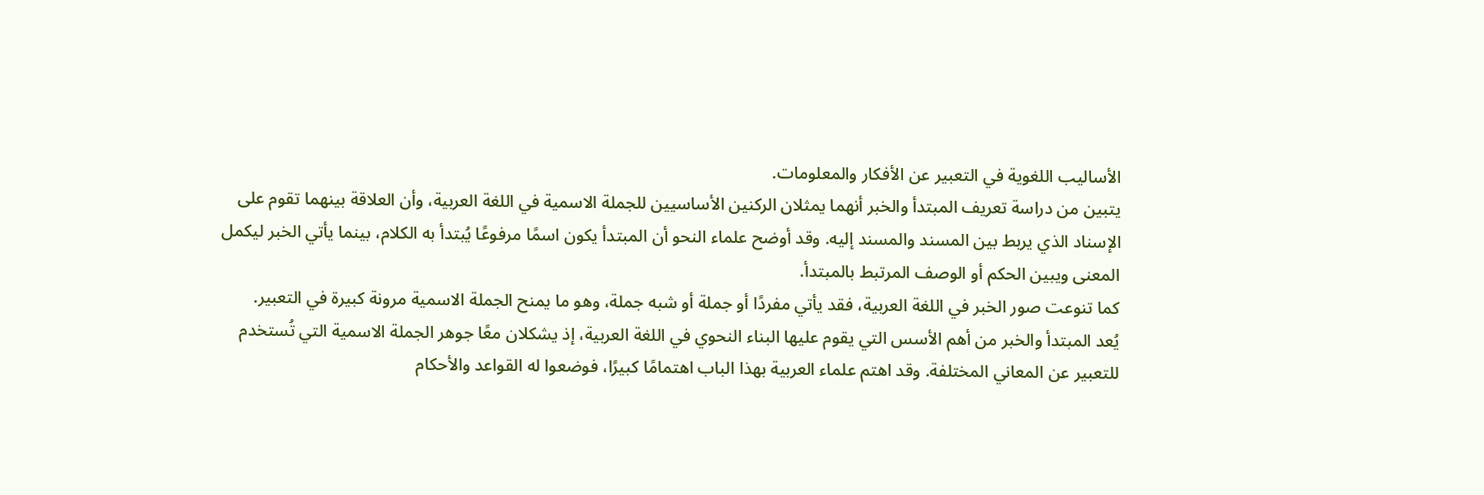الأساليب اللغوية في التعبير عن الأفكار والمعلومات.
يتبين من دراسة تعريف المبتدأ والخبر أنهما يمثلان الركنين الأساسيين للجملة الاسمية في اللغة العربية، وأن العلاقة بينهما تقوم على الإسناد الذي يربط بين المسند والمسند إليه. وقد أوضح علماء النحو أن المبتدأ يكون اسمًا مرفوعًا يُبتدأ به الكلام، بينما يأتي الخبر ليكمل المعنى ويبين الحكم أو الوصف المرتبط بالمبتدأ.
كما تنوعت صور الخبر في اللغة العربية، فقد يأتي مفردًا أو جملة أو شبه جملة، وهو ما يمنح الجملة الاسمية مرونة كبيرة في التعبير.
يُعد المبتدأ والخبر من أهم الأسس التي يقوم عليها البناء النحوي في اللغة العربية، إذ يشكلان معًا جوهر الجملة الاسمية التي تُستخدم للتعبير عن المعاني المختلفة. وقد اهتم علماء العربية بهذا الباب اهتمامًا كبيرًا، فوضعوا له القواعد والأحكام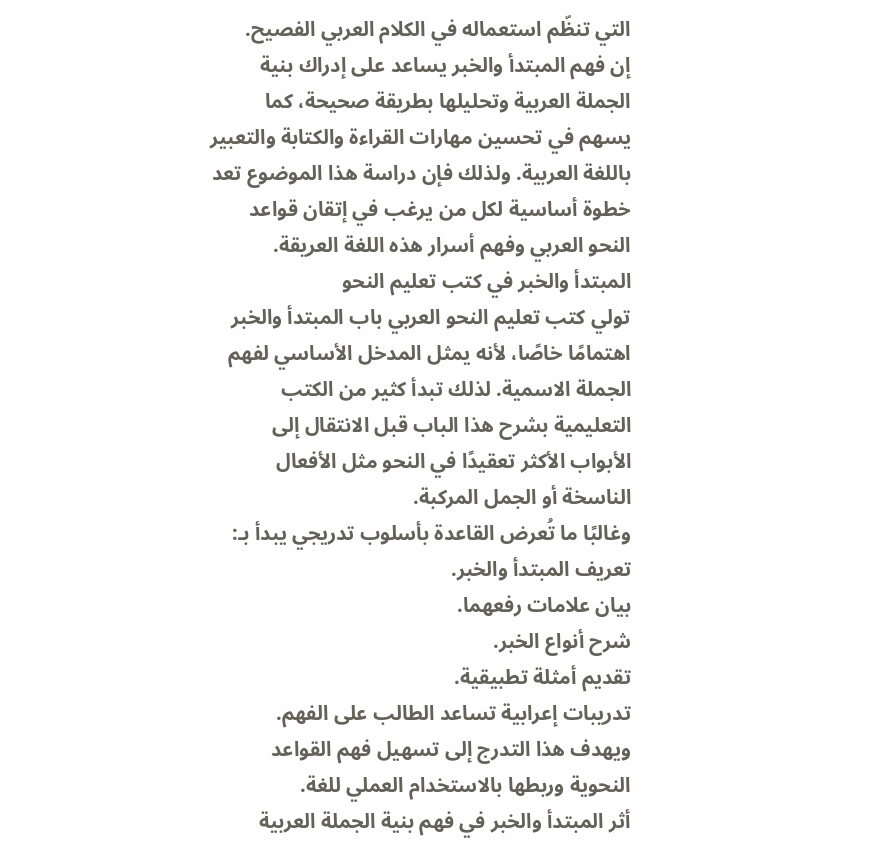التي تنظّم استعماله في الكلام العربي الفصيح.
إن فهم المبتدأ والخبر يساعد على إدراك بنية الجملة العربية وتحليلها بطريقة صحيحة، كما يسهم في تحسين مهارات القراءة والكتابة والتعبير باللغة العربية. ولذلك فإن دراسة هذا الموضوع تعد خطوة أساسية لكل من يرغب في إتقان قواعد النحو العربي وفهم أسرار هذه اللغة العريقة.
المبتدأ والخبر في كتب تعليم النحو
تولي كتب تعليم النحو العربي باب المبتدأ والخبر اهتمامًا خاصًا، لأنه يمثل المدخل الأساسي لفهم الجملة الاسمية. لذلك تبدأ كثير من الكتب التعليمية بشرح هذا الباب قبل الانتقال إلى الأبواب الأكثر تعقيدًا في النحو مثل الأفعال الناسخة أو الجمل المركبة.
وغالبًا ما تُعرض القاعدة بأسلوب تدريجي يبدأ بـ:
تعريف المبتدأ والخبر.
بيان علامات رفعهما.
شرح أنواع الخبر.
تقديم أمثلة تطبيقية.
تدريبات إعرابية تساعد الطالب على الفهم.
ويهدف هذا التدرج إلى تسهيل فهم القواعد النحوية وربطها بالاستخدام العملي للغة.
أثر المبتدأ والخبر في فهم بنية الجملة العربية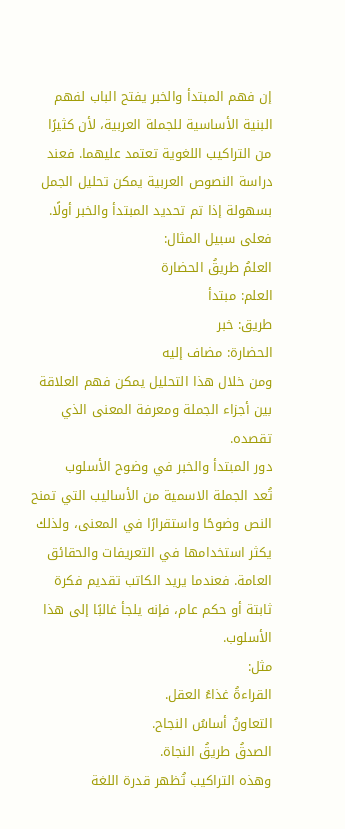إن فهم المبتدأ والخبر يفتح الباب لفهم البنية الأساسية للجملة العربية، لأن كثيرًا من التراكيب اللغوية تعتمد عليهما. فعند دراسة النصوص العربية يمكن تحليل الجمل بسهولة إذا تم تحديد المبتدأ والخبر أولًا.
فعلى سبيل المثال:
العلمُ طريقُ الحضارة
العلم: مبتدأ
طريق: خبر
الحضارة: مضاف إليه
ومن خلال هذا التحليل يمكن فهم العلاقة بين أجزاء الجملة ومعرفة المعنى الذي تقصده.
دور المبتدأ والخبر في وضوح الأسلوب
تُعد الجملة الاسمية من الأساليب التي تمنح النص وضوحًا واستقرارًا في المعنى، ولذلك يكثر استخدامها في التعريفات والحقائق العامة. فعندما يريد الكاتب تقديم فكرة ثابتة أو حكم عام، فإنه يلجأ غالبًا إلى هذا الأسلوب.
مثل:
القراءةُ غذاءُ العقل.
التعاونُ أساسُ النجاح.
الصدقُ طريقُ النجاة.
وهذه التراكيب تُظهر قدرة اللغة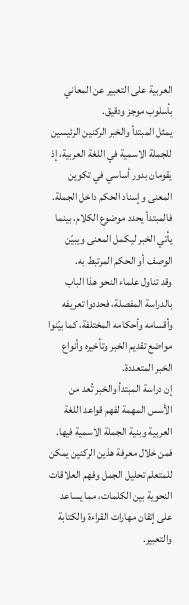العربية على التعبير عن المعاني بأسلوب موجز ودقيق.
يمثل المبتدأ والخبر الركنين الرئيسين للجملة الاسمية في اللغة العربية، إذ يقومان بدور أساسي في تكوين المعنى وإسناد الحكم داخل الجملة. فالمبتدأ يحدد موضوع الكلام، بينما يأتي الخبر ليكمل المعنى ويبيّن الوصف أو الحكم المرتبط به.
وقد تناول علماء النحو هذا الباب بالدراسة المفصلة، فحددوا تعريفه وأقسامه وأحكامه المختلفة، كما بيّنوا مواضع تقديم الخبر وتأخيره وأنواع الخبر المتعددة.
إن دراسة المبتدأ والخبر تُعد من الأسس المهمة لفهم قواعد اللغة العربية وبنية الجملة الاسمية فيها. فمن خلال معرفة هذين الركنين يمكن للمتعلم تحليل الجمل وفهم العلاقات النحوية بين الكلمات، مما يساعد على إتقان مهارات القراءة والكتابة والتعبير.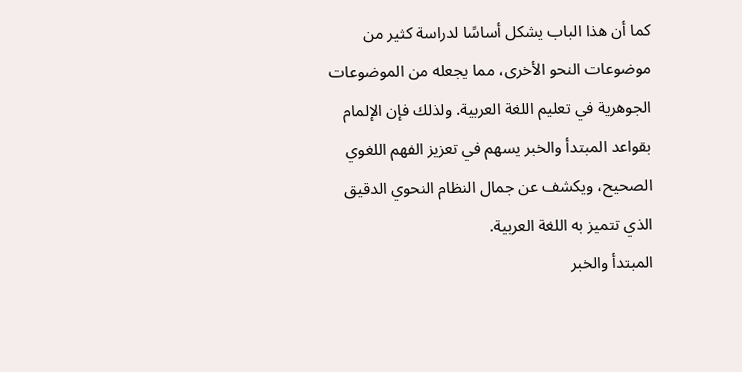كما أن هذا الباب يشكل أساسًا لدراسة كثير من موضوعات النحو الأخرى، مما يجعله من الموضوعات الجوهرية في تعليم اللغة العربية. ولذلك فإن الإلمام بقواعد المبتدأ والخبر يسهم في تعزيز الفهم اللغوي الصحيح، ويكشف عن جمال النظام النحوي الدقيق الذي تتميز به اللغة العربية.
المبتدأ والخبر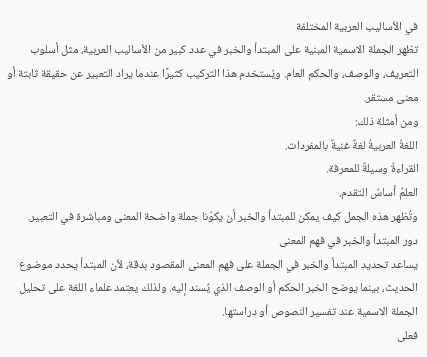في الأساليب العربية المختلفة
تظهر الجملة الاسمية المبنية على المبتدأ والخبر في عدد كبير من الأساليب العربية، مثل أسلوب التعريف، والوصف، والحكم العام. ويُستخدم هذا التركيب كثيرًا عندما يراد التعبير عن حقيقة ثابتة أو معنى مستقر.
ومن أمثلة ذلك:
اللغةُ العربيةُ لغةٌ غنيةٌ بالمفردات.
القراءةُ وسيلةٌ للمعرفة.
العلمُ أساسُ التقدم.
وتُظهر هذه الجمل كيف يمكن للمبتدأ والخبر أن يكوّنا جملة واضحة المعنى ومباشرة في التعبير.
دور المبتدأ والخبر في فهم المعنى
يساعد تحديد المبتدأ والخبر في الجملة على فهم المعنى المقصود بدقة، لأن المبتدأ يحدد موضوع الحديث، بينما يوضح الخبر الحكم أو الوصف الذي يُسند إليه. ولذلك يعتمد علماء اللغة على تحليل الجملة الاسمية عند تفسير النصوص أو دراستها.
فعلى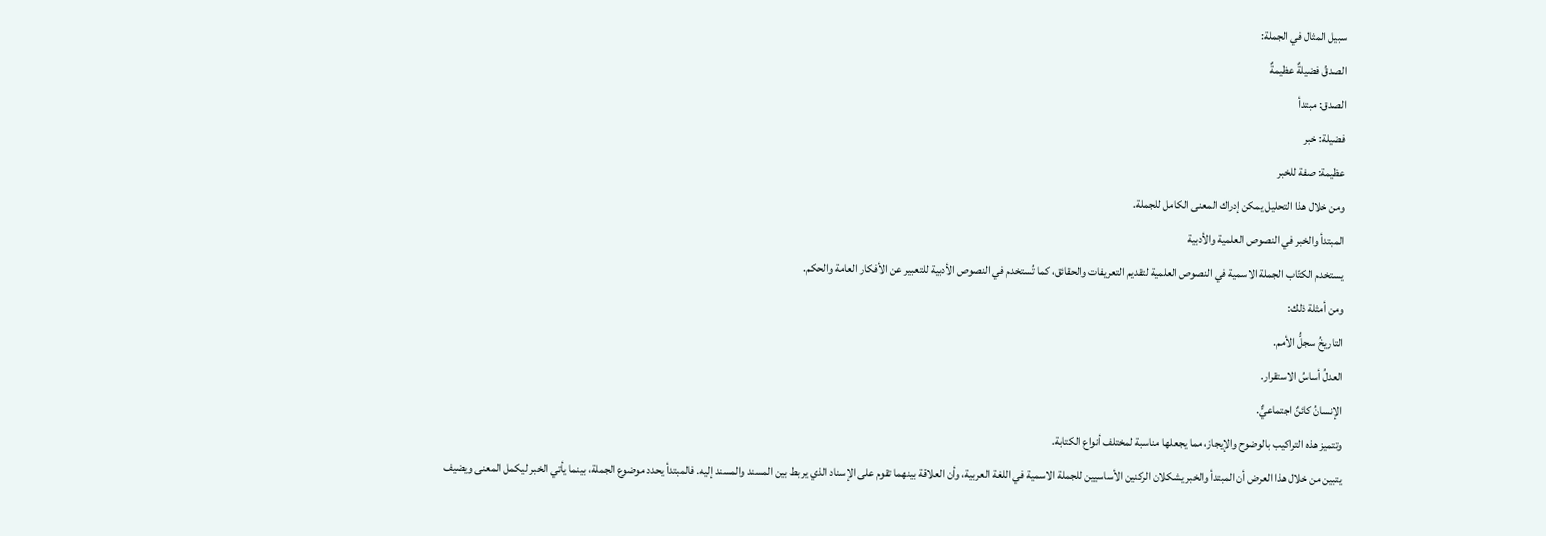سبيل المثال في الجملة:
الصدقُ فضيلةٌ عظيمةٌ
الصدق: مبتدأ
فضيلة: خبر
عظيمة: صفة للخبر
ومن خلال هذا التحليل يمكن إدراك المعنى الكامل للجملة.
المبتدأ والخبر في النصوص العلمية والأدبية
يستخدم الكتّاب الجملة الاسمية في النصوص العلمية لتقديم التعريفات والحقائق، كما تُستخدم في النصوص الأدبية للتعبير عن الأفكار العامة والحكم.
ومن أمثلة ذلك:
التاريخُ سجلُّ الأمم.
العدلُ أساسُ الاستقرار.
الإنسانُ كائنٌ اجتماعيٌّ.
وتتميز هذه التراكيب بالوضوح والإيجاز، مما يجعلها مناسبة لمختلف أنواع الكتابة.
يتبين من خلال هذا العرض أن المبتدأ والخبر يشكلان الركنين الأساسيين للجملة الاسمية في اللغة العربية، وأن العلاقة بينهما تقوم على الإسناد الذي يربط بين المسند والمسند إليه. فالمبتدأ يحدد موضوع الجملة، بينما يأتي الخبر ليكمل المعنى ويضيف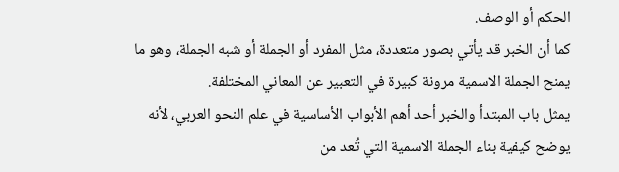الحكم أو الوصف.
كما أن الخبر قد يأتي بصور متعددة، مثل المفرد أو الجملة أو شبه الجملة، وهو ما يمنح الجملة الاسمية مرونة كبيرة في التعبير عن المعاني المختلفة.
يمثل باب المبتدأ والخبر أحد أهم الأبواب الأساسية في علم النحو العربي، لأنه يوضح كيفية بناء الجملة الاسمية التي تُعد من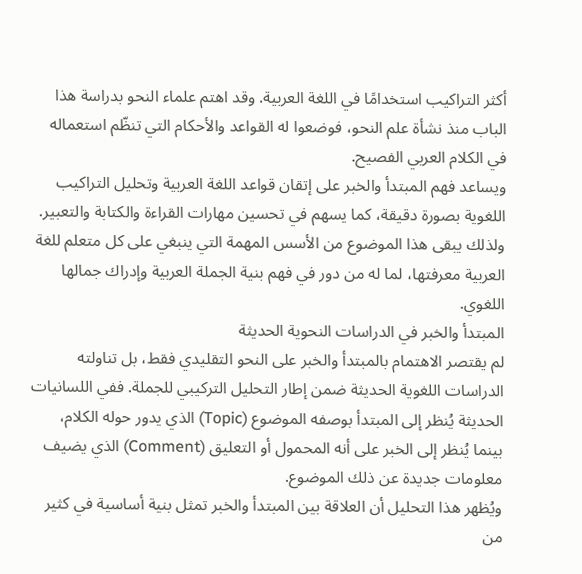أكثر التراكيب استخدامًا في اللغة العربية. وقد اهتم علماء النحو بدراسة هذا الباب منذ نشأة علم النحو، فوضعوا له القواعد والأحكام التي تنظّم استعماله في الكلام العربي الفصيح.
ويساعد فهم المبتدأ والخبر على إتقان قواعد اللغة العربية وتحليل التراكيب اللغوية بصورة دقيقة، كما يسهم في تحسين مهارات القراءة والكتابة والتعبير. ولذلك يبقى هذا الموضوع من الأسس المهمة التي ينبغي على كل متعلم للغة العربية معرفتها، لما له من دور في فهم بنية الجملة العربية وإدراك جمالها اللغوي.
المبتدأ والخبر في الدراسات النحوية الحديثة
لم يقتصر الاهتمام بالمبتدأ والخبر على النحو التقليدي فقط، بل تناولته الدراسات اللغوية الحديثة ضمن إطار التحليل التركيبي للجملة. ففي اللسانيات الحديثة يُنظر إلى المبتدأ بوصفه الموضوع (Topic) الذي يدور حوله الكلام، بينما يُنظر إلى الخبر على أنه المحمول أو التعليق (Comment) الذي يضيف معلومات جديدة عن ذلك الموضوع.
ويُظهر هذا التحليل أن العلاقة بين المبتدأ والخبر تمثل بنية أساسية في كثير من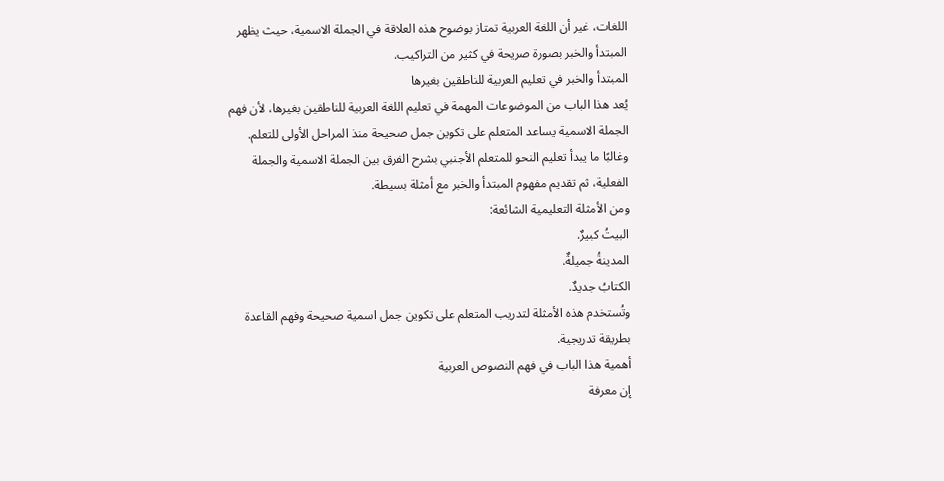اللغات، غير أن اللغة العربية تمتاز بوضوح هذه العلاقة في الجملة الاسمية، حيث يظهر المبتدأ والخبر بصورة صريحة في كثير من التراكيب.
المبتدأ والخبر في تعليم العربية للناطقين بغيرها
يُعد هذا الباب من الموضوعات المهمة في تعليم اللغة العربية للناطقين بغيرها، لأن فهم الجملة الاسمية يساعد المتعلم على تكوين جمل صحيحة منذ المراحل الأولى للتعلم. وغالبًا ما يبدأ تعليم النحو للمتعلم الأجنبي بشرح الفرق بين الجملة الاسمية والجملة الفعلية، ثم تقديم مفهوم المبتدأ والخبر مع أمثلة بسيطة.
ومن الأمثلة التعليمية الشائعة:
البيتُ كبيرٌ.
المدينةُ جميلةٌ.
الكتابُ جديدٌ.
وتُستخدم هذه الأمثلة لتدريب المتعلم على تكوين جمل اسمية صحيحة وفهم القاعدة بطريقة تدريجية.
أهمية هذا الباب في فهم النصوص العربية
إن معرفة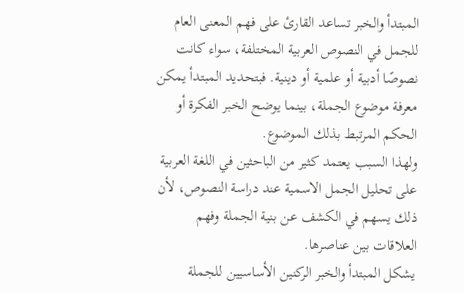المبتدأ والخبر تساعد القارئ على فهم المعنى العام للجمل في النصوص العربية المختلفة، سواء كانت نصوصًا أدبية أو علمية أو دينية. فبتحديد المبتدأ يمكن معرفة موضوع الجملة، بينما يوضح الخبر الفكرة أو الحكم المرتبط بذلك الموضوع.
ولهذا السبب يعتمد كثير من الباحثين في اللغة العربية على تحليل الجمل الاسمية عند دراسة النصوص، لأن ذلك يسهم في الكشف عن بنية الجملة وفهم العلاقات بين عناصرها.
يشكل المبتدأ والخبر الركنين الأساسيين للجملة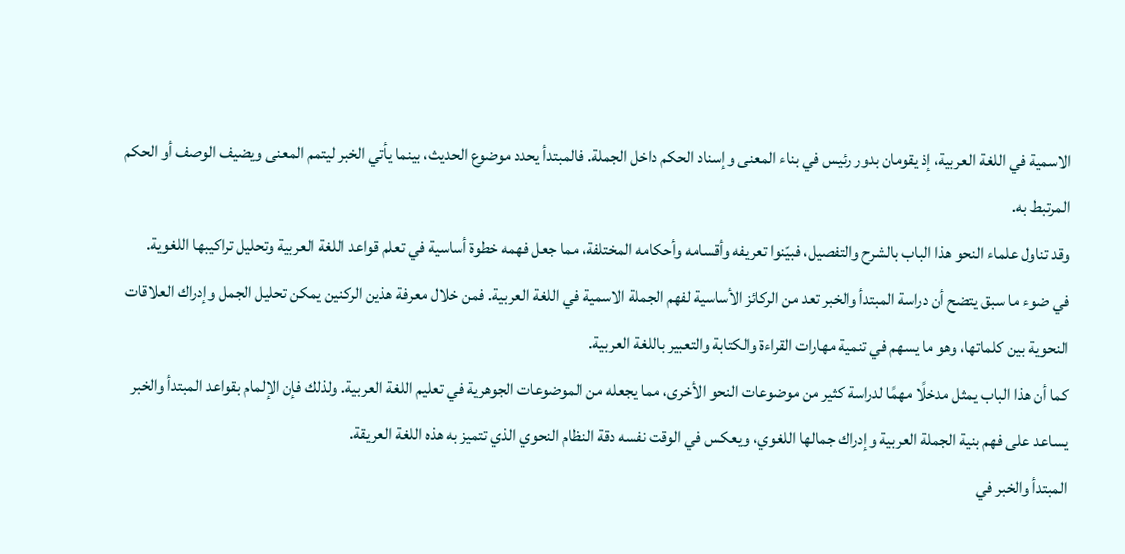الاسمية في اللغة العربية، إذ يقومان بدور رئيس في بناء المعنى وإسناد الحكم داخل الجملة. فالمبتدأ يحدد موضوع الحديث، بينما يأتي الخبر ليتمم المعنى ويضيف الوصف أو الحكم المرتبط به.
وقد تناول علماء النحو هذا الباب بالشرح والتفصيل، فبيّنوا تعريفه وأقسامه وأحكامه المختلفة، مما جعل فهمه خطوة أساسية في تعلم قواعد اللغة العربية وتحليل تراكيبها اللغوية.
في ضوء ما سبق يتضح أن دراسة المبتدأ والخبر تعد من الركائز الأساسية لفهم الجملة الاسمية في اللغة العربية. فمن خلال معرفة هذين الركنين يمكن تحليل الجمل وإدراك العلاقات النحوية بين كلماتها، وهو ما يسهم في تنمية مهارات القراءة والكتابة والتعبير باللغة العربية.
كما أن هذا الباب يمثل مدخلًا مهمًا لدراسة كثير من موضوعات النحو الأخرى، مما يجعله من الموضوعات الجوهرية في تعليم اللغة العربية. ولذلك فإن الإلمام بقواعد المبتدأ والخبر يساعد على فهم بنية الجملة العربية وإدراك جمالها اللغوي، ويعكس في الوقت نفسه دقة النظام النحوي الذي تتميز به هذه اللغة العريقة.
المبتدأ والخبر في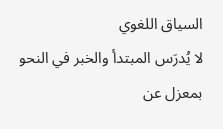السياق اللغوي
لا يُدرَس المبتدأ والخبر في النحو بمعزل عن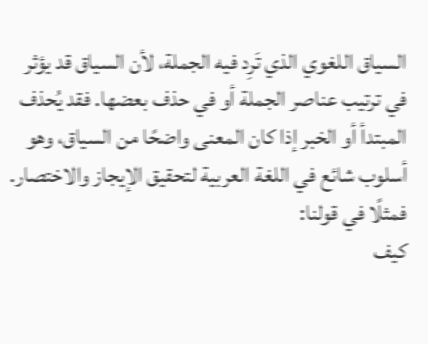السياق اللغوي الذي تَرِد فيه الجملة، لأن السياق قد يؤثر في ترتيب عناصر الجملة أو في حذف بعضها. فقد يُحذف المبتدأ أو الخبر إذا كان المعنى واضحًا من السياق، وهو أسلوب شائع في اللغة العربية لتحقيق الإيجاز والاختصار.
فمثلًا في قولنا:
كيف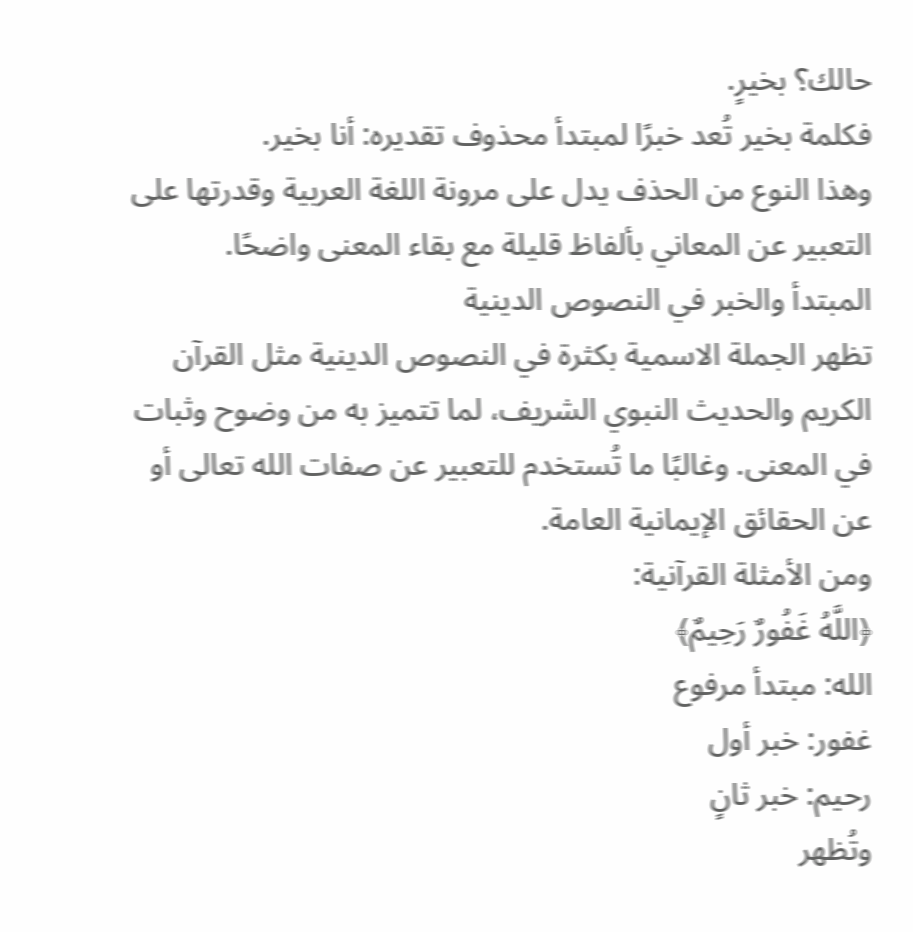حالك؟ بخيرٍ.
فكلمة بخير تُعد خبرًا لمبتدأ محذوف تقديره: أنا بخير.
وهذا النوع من الحذف يدل على مرونة اللغة العربية وقدرتها على التعبير عن المعاني بألفاظ قليلة مع بقاء المعنى واضحًا.
المبتدأ والخبر في النصوص الدينية
تظهر الجملة الاسمية بكثرة في النصوص الدينية مثل القرآن الكريم والحديث النبوي الشريف، لما تتميز به من وضوح وثبات في المعنى. وغالبًا ما تُستخدم للتعبير عن صفات الله تعالى أو عن الحقائق الإيمانية العامة.
ومن الأمثلة القرآنية:
﴿اللَّهُ غَفُورٌ رَحِيمٌ﴾
الله: مبتدأ مرفوع
غفور: خبر أول
رحيم: خبر ثانٍ
وتُظهر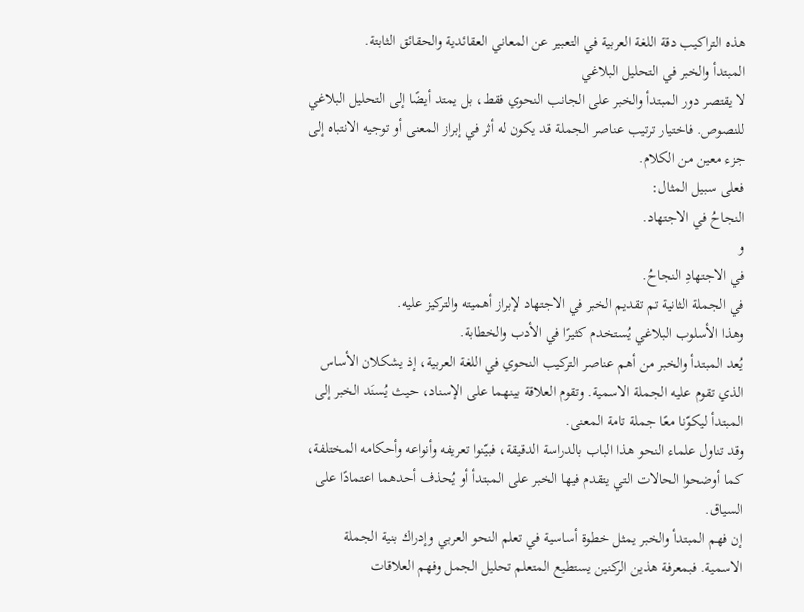هذه التراكيب دقة اللغة العربية في التعبير عن المعاني العقائدية والحقائق الثابتة.
المبتدأ والخبر في التحليل البلاغي
لا يقتصر دور المبتدأ والخبر على الجانب النحوي فقط، بل يمتد أيضًا إلى التحليل البلاغي للنصوص. فاختيار ترتيب عناصر الجملة قد يكون له أثر في إبراز المعنى أو توجيه الانتباه إلى جزء معين من الكلام.
فعلى سبيل المثال:
النجاحُ في الاجتهاد.
و
في الاجتهادِ النجاحُ.
في الجملة الثانية تم تقديم الخبر في الاجتهاد لإبراز أهميته والتركيز عليه.
وهذا الأسلوب البلاغي يُستخدم كثيرًا في الأدب والخطابة.
يُعد المبتدأ والخبر من أهم عناصر التركيب النحوي في اللغة العربية، إذ يشكلان الأساس الذي تقوم عليه الجملة الاسمية. وتقوم العلاقة بينهما على الإسناد، حيث يُسنَد الخبر إلى المبتدأ ليكوّنا معًا جملة تامة المعنى.
وقد تناول علماء النحو هذا الباب بالدراسة الدقيقة، فبيّنوا تعريفه وأنواعه وأحكامه المختلفة، كما أوضحوا الحالات التي يتقدم فيها الخبر على المبتدأ أو يُحذف أحدهما اعتمادًا على السياق.
إن فهم المبتدأ والخبر يمثل خطوة أساسية في تعلم النحو العربي وإدراك بنية الجملة الاسمية. فبمعرفة هذين الركنين يستطيع المتعلم تحليل الجمل وفهم العلاقات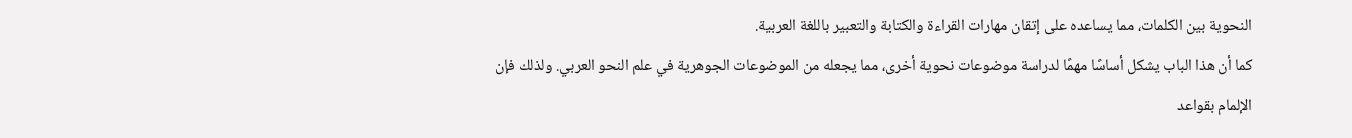النحوية بين الكلمات، مما يساعده على إتقان مهارات القراءة والكتابة والتعبير باللغة العربية.
كما أن هذا الباب يشكل أساسًا مهمًا لدراسة موضوعات نحوية أخرى، مما يجعله من الموضوعات الجوهرية في علم النحو العربي. ولذلك فإن الإلمام بقواعد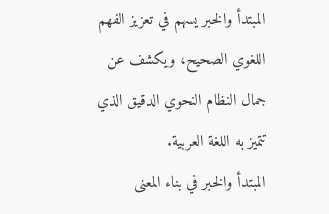المبتدأ والخبر يسهم في تعزيز الفهم اللغوي الصحيح، ويكشف عن جمال النظام النحوي الدقيق الذي تتميز به اللغة العربية.
المبتدأ والخبر في بناء المعنى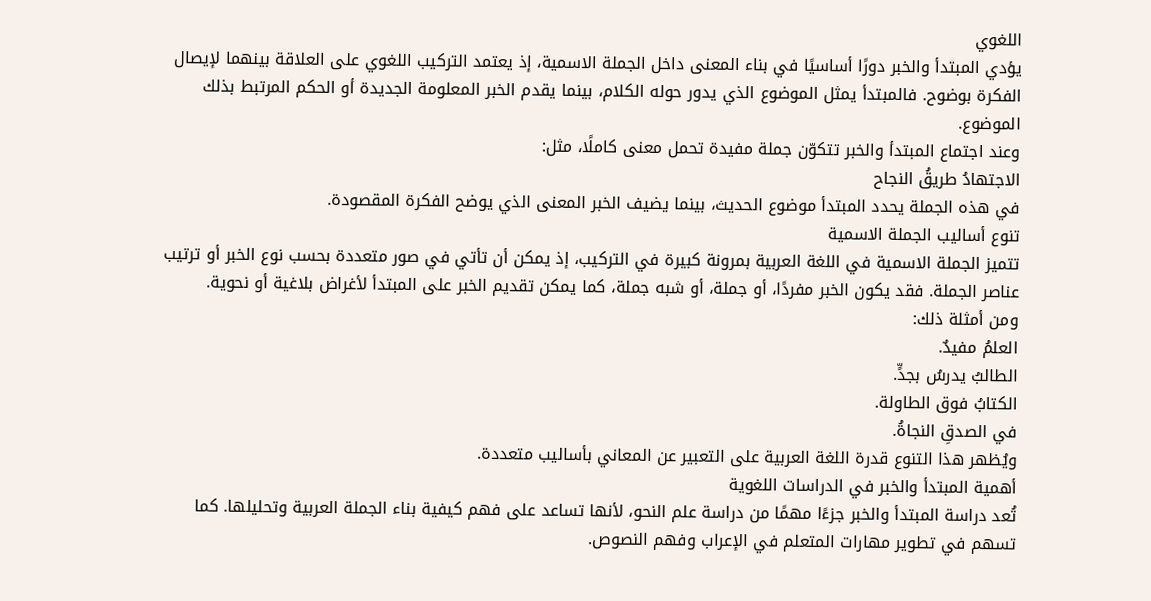اللغوي
يؤدي المبتدأ والخبر دورًا أساسيًا في بناء المعنى داخل الجملة الاسمية، إذ يعتمد التركيب اللغوي على العلاقة بينهما لإيصال الفكرة بوضوح. فالمبتدأ يمثل الموضوع الذي يدور حوله الكلام، بينما يقدم الخبر المعلومة الجديدة أو الحكم المرتبط بذلك الموضوع.
وعند اجتماع المبتدأ والخبر تتكوّن جملة مفيدة تحمل معنى كاملًا، مثل:
الاجتهادُ طريقُ النجاح
في هذه الجملة يحدد المبتدأ موضوع الحديث، بينما يضيف الخبر المعنى الذي يوضح الفكرة المقصودة.
تنوع أساليب الجملة الاسمية
تتميز الجملة الاسمية في اللغة العربية بمرونة كبيرة في التركيب، إذ يمكن أن تأتي في صور متعددة بحسب نوع الخبر أو ترتيب عناصر الجملة. فقد يكون الخبر مفردًا، أو جملة، أو شبه جملة، كما يمكن تقديم الخبر على المبتدأ لأغراض بلاغية أو نحوية.
ومن أمثلة ذلك:
العلمُ مفيدٌ.
الطالبُ يدرسُ بجدٍّ.
الكتابُ فوق الطاولة.
في الصدقِ النجاةُ.
ويُظهر هذا التنوع قدرة اللغة العربية على التعبير عن المعاني بأساليب متعددة.
أهمية المبتدأ والخبر في الدراسات اللغوية
تُعد دراسة المبتدأ والخبر جزءًا مهمًا من دراسة علم النحو، لأنها تساعد على فهم كيفية بناء الجملة العربية وتحليلها. كما تسهم في تطوير مهارات المتعلم في الإعراب وفهم النصوص.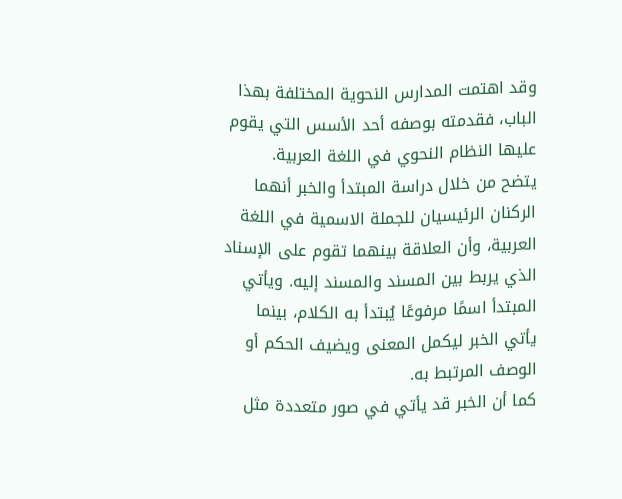وقد اهتمت المدارس النحوية المختلفة بهذا الباب، فقدمته بوصفه أحد الأسس التي يقوم عليها النظام النحوي في اللغة العربية.
يتضح من خلال دراسة المبتدأ والخبر أنهما الركنان الرئيسيان للجملة الاسمية في اللغة العربية، وأن العلاقة بينهما تقوم على الإسناد الذي يربط بين المسند والمسند إليه. ويأتي المبتدأ اسمًا مرفوعًا يُبتدأ به الكلام، بينما يأتي الخبر ليكمل المعنى ويضيف الحكم أو الوصف المرتبط به.
كما أن الخبر قد يأتي في صور متعددة مثل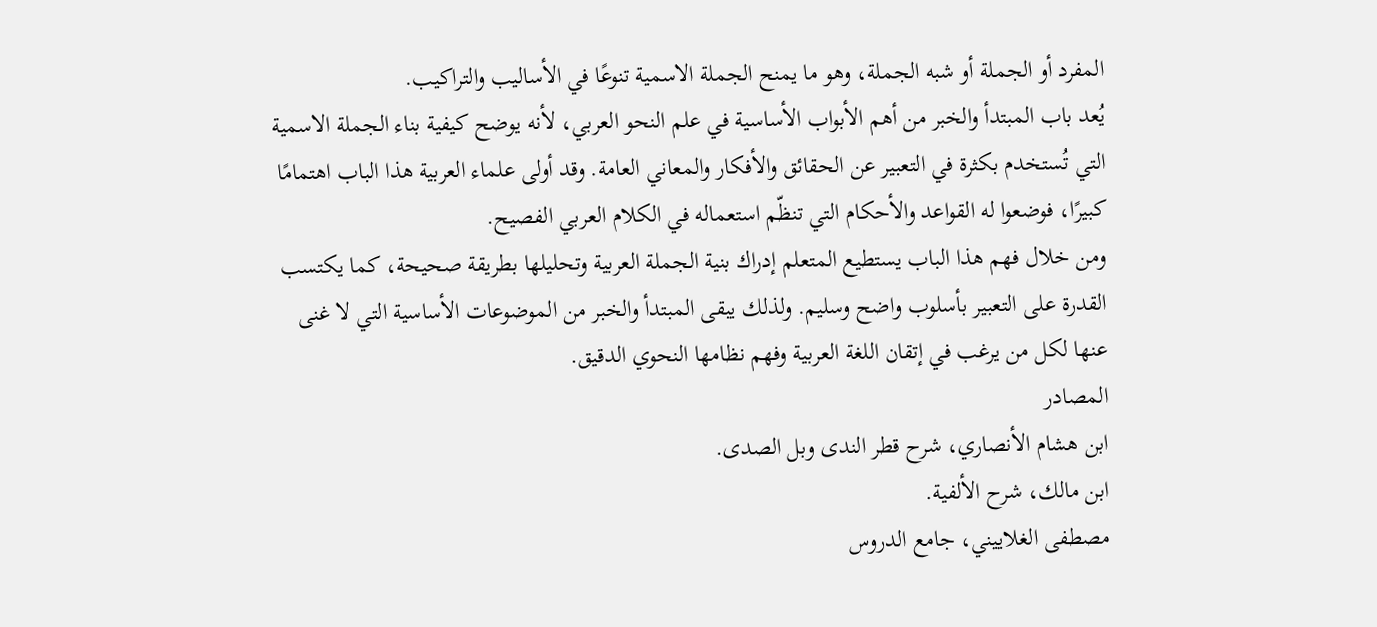المفرد أو الجملة أو شبه الجملة، وهو ما يمنح الجملة الاسمية تنوعًا في الأساليب والتراكيب.
يُعد باب المبتدأ والخبر من أهم الأبواب الأساسية في علم النحو العربي، لأنه يوضح كيفية بناء الجملة الاسمية التي تُستخدم بكثرة في التعبير عن الحقائق والأفكار والمعاني العامة. وقد أولى علماء العربية هذا الباب اهتمامًا كبيرًا، فوضعوا له القواعد والأحكام التي تنظّم استعماله في الكلام العربي الفصيح.
ومن خلال فهم هذا الباب يستطيع المتعلم إدراك بنية الجملة العربية وتحليلها بطريقة صحيحة، كما يكتسب القدرة على التعبير بأسلوب واضح وسليم. ولذلك يبقى المبتدأ والخبر من الموضوعات الأساسية التي لا غنى عنها لكل من يرغب في إتقان اللغة العربية وفهم نظامها النحوي الدقيق.
المصادر
ابن هشام الأنصاري، شرح قطر الندى وبل الصدى.
ابن مالك، شرح الألفية.
مصطفى الغلاييني، جامع الدروس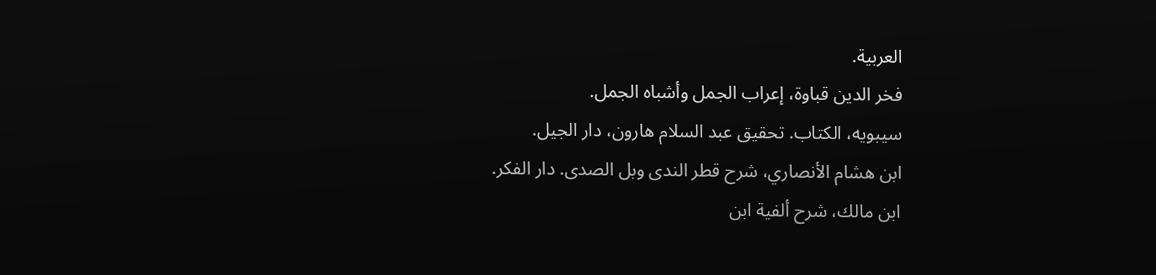العربية.
فخر الدين قباوة، إعراب الجمل وأشباه الجمل.
سيبويه، الكتاب. تحقيق عبد السلام هارون، دار الجيل.
ابن هشام الأنصاري، شرح قطر الندى وبل الصدى. دار الفكر.
ابن مالك، شرح ألفية ابن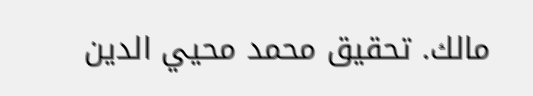مالك. تحقيق محمد محيي الدين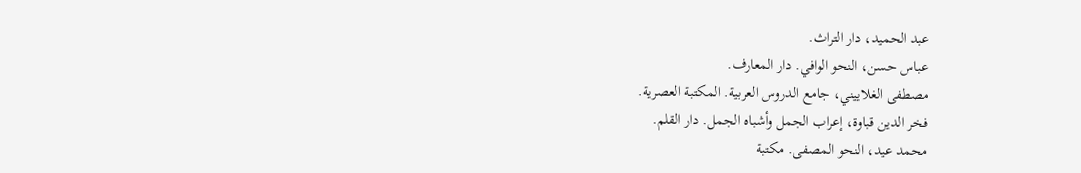عبد الحميد، دار التراث.
عباس حسن، النحو الوافي. دار المعارف.
مصطفى الغلاييني، جامع الدروس العربية. المكتبة العصرية.
فخر الدين قباوة، إعراب الجمل وأشباه الجمل. دار القلم.
محمد عيد، النحو المصفى. مكتبة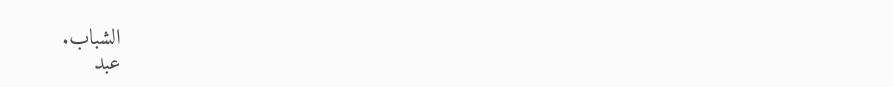الشباب.
عبد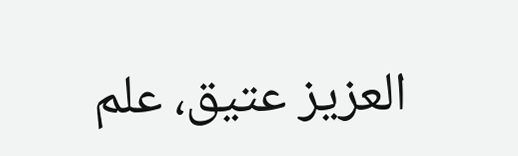العزيز عتيق، علم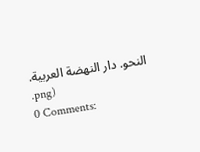النحو. دار النهضة العربية.
.png)
0 Comments: